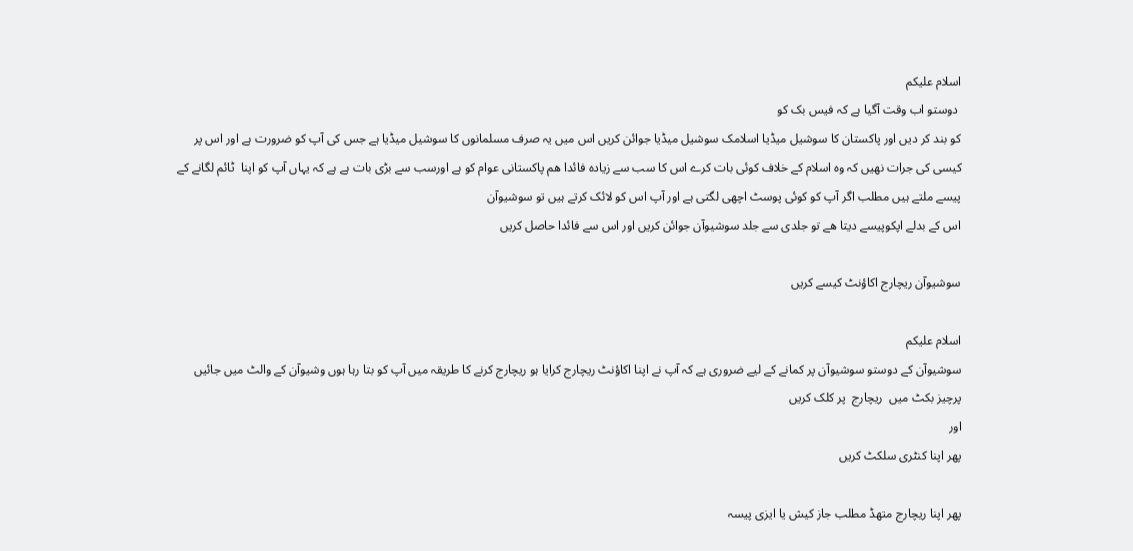اسلام علیکم
 دوستو اب وقت آگیا ہے کہ فیس بک کو
کو بند کر دیں اور پاکستان کا سوشیل میڈیا اسلامک سوشیل میڈیا جوائن کریں اس میں یہ صرف مسلمانوں کا سوشیل میڈیا ہے جس کی آپ کو ضرورت ہے اور اس پر کیسی کی جرات نھیں کہ وہ اسلام کے خلاف کوئی بات کرے اس کا سب سے زیادہ فائدا ھم پاکستانی عوام کو ہے اورسب سے بڑی بات ہے ہے کہ یہاں آپ کو اپنا  ٹائم لگانے کے پیسے ملتے ہیں مطلب اگر آپ کو کوئی پوسٹ اچھی لگتی ہے اور آپ اس کو لائک کرتے ہیں تو سوشیوآن
اس کے بدلے اپکوپیسے دیتا ھے تو جلدی سے جلد سوشیوآن جوائن کریں اور اس سے فائدا حاصل کریں

سوشیوآن ریچارج اکاؤنٹ کیسے کریں

اسلام علیکم
سوشیوآن کے دوستو سوشیوآن پر کمانے کے لیے ضروری ہے کہ آپ نے اپنا اکاؤنٹ ریچارج کرایا ہو ریچارج کرنے کا طریقہ میں آپ کو بتا رہا ہوں وشیوآن کے والٹ میں جائیں  پرچیز بکٹ میں  ریچارج  پر کلک کریں
اور
پھر اپنا کنٹری سلکٹ کریں

پھر اپنا ریچارج متھڈ مطلب جاز کیش یا ایزی پیسہ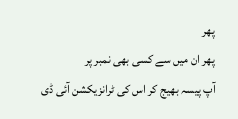پھر
پھر ان میں سے کسی بھی نمبر پر
آپ پیسہ بھیج کر اس کی ٹرانزیکشن آئی ڈی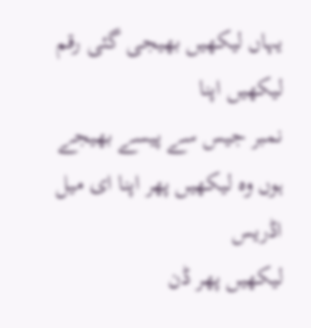یہاں لیکھیں بھیجی گئی رقم لیکھیں اپنا
نمبر جیس سے پیسے بھیجے
ہوں وہ لیکھیں پھر اپنا ای میل اڈریس
لیکھیں پھر ڈن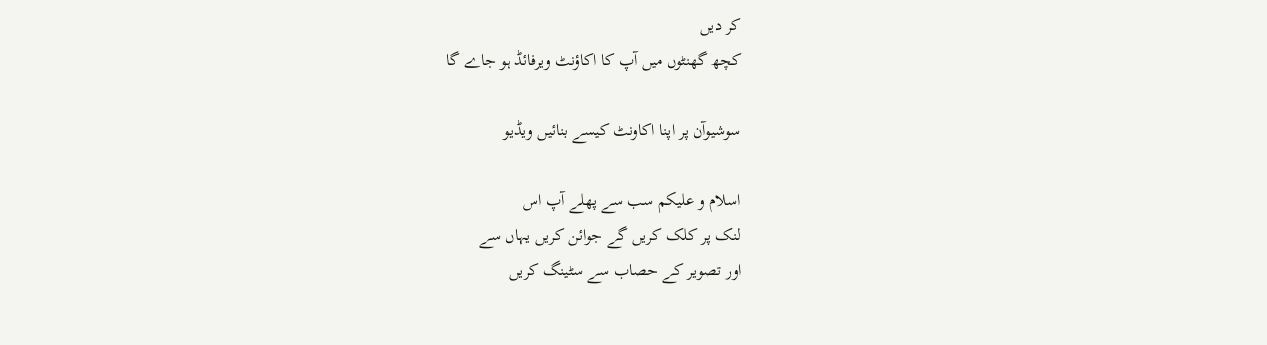کر دیں
کچھ گھنٹوں میں آپ کا اکاؤنٹ ویرفائڈ ہو جاے گا

سوشیوآن پر اپنا اکاونٹ کیسے بنائیں ویڈیو

اسلام و علیکم سب سے پھلے آپ اس
لنک پر کلک کریں گے جوائن کریں یہاں سے
اور تصویر کے حصاب سے سٹینگ کریں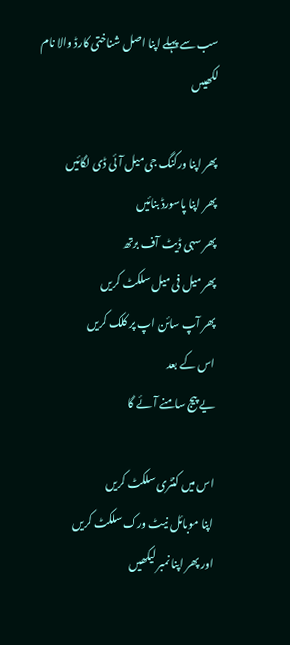سب سے پہلے اپنا اصل شناختی کارڈ والا نام لکھیںں

پھر اپنا ورکنگ جی میل آئی ڈی لگائیں
پھر اپنا پاسورڈ بنائیں
پھر سہی ڈیٹ آف برتھ
پھر میل فی میل سلکٹ کریں
پھر آپ سائن اپ پر کلک کریں
اس کے بعد
یے پیج سامنے آئے گا

اس میں کنٹری سلکٹ کریں
اپنا موبائل نیٹ ورک سلکٹ کریں
اور پھر اپنا نمبر لیکھیں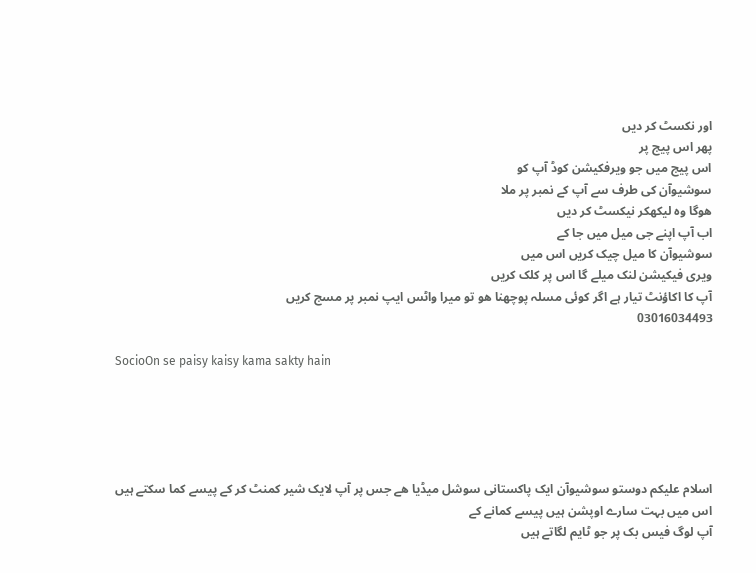اور نکسٹ کر دیں
پھر اس پیج پر
اس پیج میں جو ویرفکیشن کوڈ آپ کو
سوشیوآن کی طرف سے آپ کے نمبر پر ملا
ھوگا وہ لیکھکر نیکسٹ کر دیں
اب آپ اپنے جی میل میں جا کے
سوشیوآن کا میل چیک کریں اس میں
ویری فیکیشن لنک میلے گا اس پر کلک کریں
آپ کا اکاؤنٹ تیار ہے اگر کوئی مسلہ پوچھنا ھو تو میرا واٹس ایپ نمبر پر مسج کریں
03016034493

SocioOn se paisy kaisy kama sakty hain





اسلام علیکم دوستو سوشیوآن ایک پاکستانی سوشل میڈیا ھے جس پر آپ لایک شیر کمنٹ کر کے پیسے کما سکتے ہیں
اس میں بہت سارے اوپشن ہیں پیسے کمانے کے
آپ لوگ فیس بک پر جو ٹایم لگاتے ہیں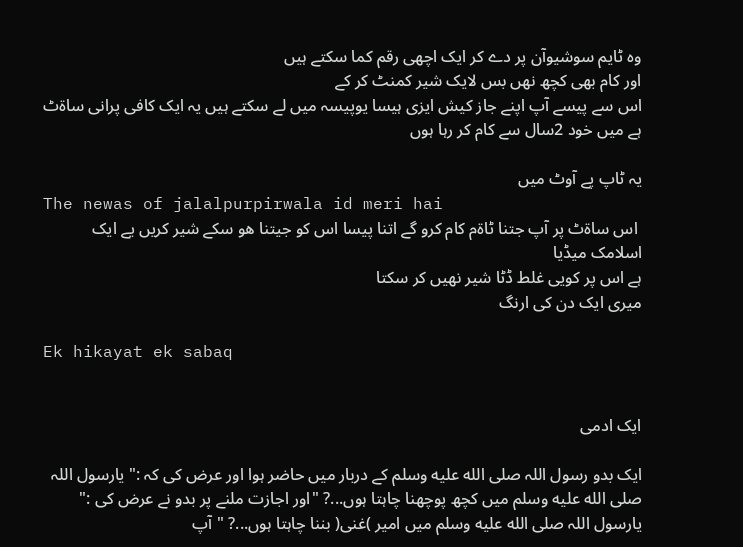وہ ٹایم سوشیوآن پر دے کر ایک اچھی رقم کما سکتے ہیں
اور کام بھی کچھ نھں بس لایک شیر کمنٹ کر کے
اس سے پیسے آپ اپنے جاز کیش ایزی ہیسا یوپیسہ میں لے سکتے ہیں یہ ایک کافی پرانی ساۃٹ ہے میں خود 2سال سے کام کر رہا ہوں

یہ ٹاپ پے آوٹ میں
The newas of jalalpurpirwala id meri hai
 اس ساۃٹ پر آپ جتنا ٹاۃم کام کرو گے اتنا پیسا اس کو جیتنا ھو سکے شیر کریں یے ایک اسلامک میڈیا
ہے اس پر کویی غلط ڈٹا شیر نھیں کر سکتا
میری ایک دن کی ارنگ

Ek hikayat ek sabaq


ایک ادمی

ایک بدو رسول اللہ صلى الله عليه وسلم کے دربار میں حاضر ہوا اور عرض کی کہ :" یارسول اللہ صلى الله عليه وسلم میں کچھ پوچھنا چاہتا ہوں...? "اور اجازت ملنے پر بدو نے عرض کی :" یارسول اللہ صلى الله عليه وسلم میں امیر )غنی( بننا چاہتا ہوں...? "آپ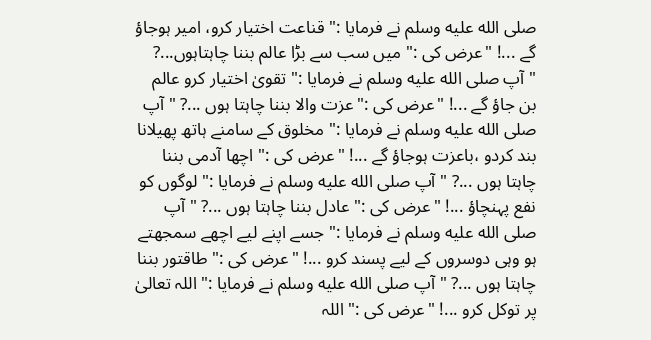صلى الله عليه وسلم نے فرمایا :" قناعت اختیار کرو، امیر ہوجاؤ گے ...! "عرض کی :" میں سب سے بڑا عالم بننا چاہتاہوں...? "آپ صلى الله عليه وسلم نے فرمایا :" تقویٰ اختیار کرو عالم بن جاؤ گے ...! "عرض کی :" عزت والا بننا چاہتا ہوں ...? "آپ صلى الله عليه وسلم نے فرمایا :" مخلوق کے سامنے ہاتھ پھیلانا بند کردو ،باعزت ہوجاؤ گے ...! "عرض کی :" اچھا آدمی بننا چاہتا ہوں ...? "آپ صلى الله عليه وسلم نے فرمایا :" لوگوں کو نفع پہنچاؤ ...! "عرض کی :" عادل بننا چاہتا ہوں ...? "آپ صلى الله عليه وسلم نے فرمایا :" جسے اپنے لیے اچھے سمجھتے ہو وہی دوسروں کے لیے پسند کرو ...! "عرض کی :" طاقتور بننا چاہتا ہوں ...? "آپ صلى الله عليه وسلم نے فرمایا :" اللہ تعالیٰ پر توکل کرو ...! "عرض کی :" اللہ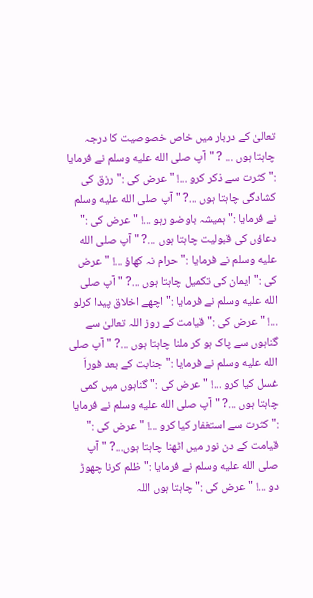تعالیٰ کے دربار میں خاص خصوصیت کا درجہ چاہتا ہوں ... ? "آپ صلى الله عليه وسلم نے فرمایا :" کثرت سے ذکر کرو ...! "عرض کی :" رزق کی کشادگی چاہتا ہوں ...? "آپ صلى الله عليه وسلم نے فرمایا :" ہمیشہ باوضو رہو ...! "عرض کی :" دعاؤں کی قبولیت چاہتا ہوں ...? "آپ صلى الله عليه وسلم نے فرمایا :" حرام نہ کھاؤ ...! "عرض کی :" ایمان کی تکمیل چاہتا ہوں ...? "آپ صلى الله عليه وسلم نے فرمایا :" اچھے اخلاق پیدا کرلو ...! "عرض کی :" قیامت کے روز اللہ تعالیٰ سے گناہوں سے پاک ہو کر ملنا چاہتا ہوں ...? "آپ صلى الله عليه وسلم نے فرمایا :"جنابت کے بعد فوراَ غسل کیا کرو ...! "عرض کی :" گناہوں میں کمی چاہتا ہوں ...? "آپ صلى الله عليه وسلم نے فرمایا :" کثرت سے استغفار کیا کرو ...! "عرض کی :" قیامت کے دن نور میں اٹھنا چاہتا ہوں...? "آپ صلى الله عليه وسلم نے فرمایا :" ظلم کرنا چھوڑ دو ...! "عرض کی :" چاہتا ہوں اللہ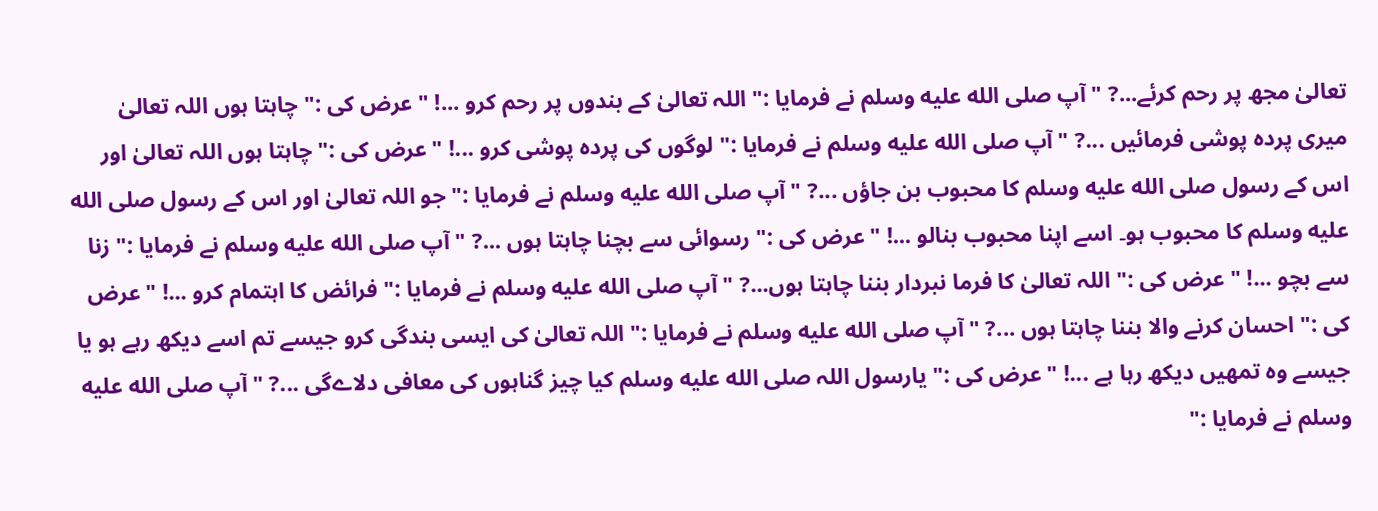تعالیٰ مجھ پر رحم کرئے...? "آپ صلى الله عليه وسلم نے فرمایا :" اللہ تعالیٰ کے بندوں پر رحم کرو ...! "عرض کی :" چاہتا ہوں اللہ تعالیٰ میری پردہ پوشی فرمائیں ...? "آپ صلى الله عليه وسلم نے فرمایا :" لوگوں کی پردہ پوشی کرو ...! "عرض کی :" چاہتا ہوں اللہ تعالیٰ اور اس کے رسول صلى الله عليه وسلم کا محبوب بن جاؤں ...? "آپ صلى الله عليه وسلم نے فرمایا :" جو اللہ تعالیٰ اور اس کے رسول صلى الله عليه وسلم کا محبوب ہو۔ اسے اپنا محبوب بنالو ...! "عرض کی :" رسوائی سے بچنا چاہتا ہوں ...? "آپ صلى الله عليه وسلم نے فرمایا :" زنا سے بچو ...! "عرض کی :" اللہ تعالیٰ کا فرما نبردار بننا چاہتا ہوں...? "آپ صلى الله عليه وسلم نے فرمایا :" فرائض کا اہتمام کرو ...! "عرض کی :" احسان کرنے والا بننا چاہتا ہوں ...? "آپ صلى الله عليه وسلم نے فرمایا :" اللہ تعالیٰ کی ایسی بندگی کرو جیسے تم اسے دیکھ رہے ہو یا جیسے وہ تمھیں دیکھ رہا ہے ...! "عرض کی :" یارسول اللہ صلى الله عليه وسلم کیا چیز گناہوں کی معافی دلاےگی ...? "آپ صلى الله عليه وسلم نے فرمایا :"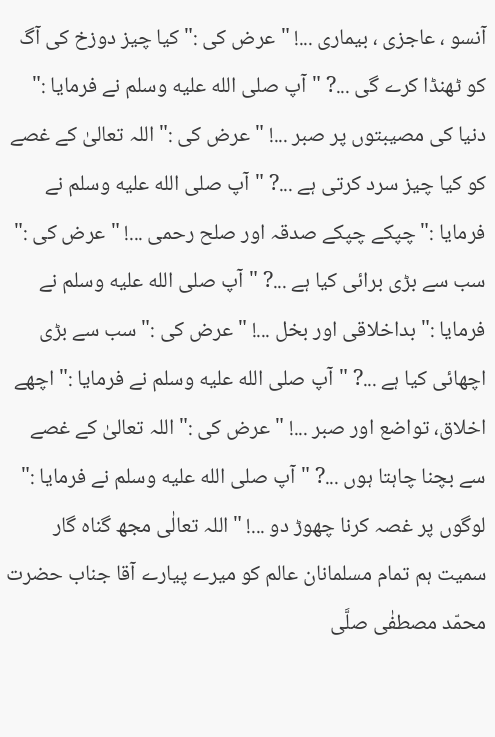آنسو ، عاجزی ، بیماری ...! "عرض کی :" کیا چیز دوزخ کی آگ کو ٹھنڈا کرے گی ...? "آپ صلى الله عليه وسلم نے فرمایا :" دنیا کی مصیبتوں پر صبر ...! "عرض کی :" اللہ تعالیٰ کے غصے کو کیا چیز سرد کرتی ہے ...? "آپ صلى الله عليه وسلم نے فرمایا :" چپکے چپکے صدقہ اور صلح رحمی ...! "عرض کی :" سب سے بڑی برائی کیا ہے ...? "آپ صلى الله عليه وسلم نے فرمایا :" بداخلاقی اور بخل ...! "عرض کی :" سب سے بڑی اچھائی کیا ہے ...? "آپ صلى الله عليه وسلم نے فرمایا :" اچھے اخلاق، تواضع اور صبر ...! "عرض کی :" اللہ تعالیٰ کے غصے سے بچنا چاہتا ہوں ...? "آپ صلى الله عليه وسلم نے فرمایا :" لوگوں پر غصہ کرنا چھوڑ دو ...! "اللہ تعالٰی مجھ گناہ گار سمیت ہم تمام مسلمانان عالم کو میرے پیارے آقا جناب حضرت محمّد مصطفٰی صلَّی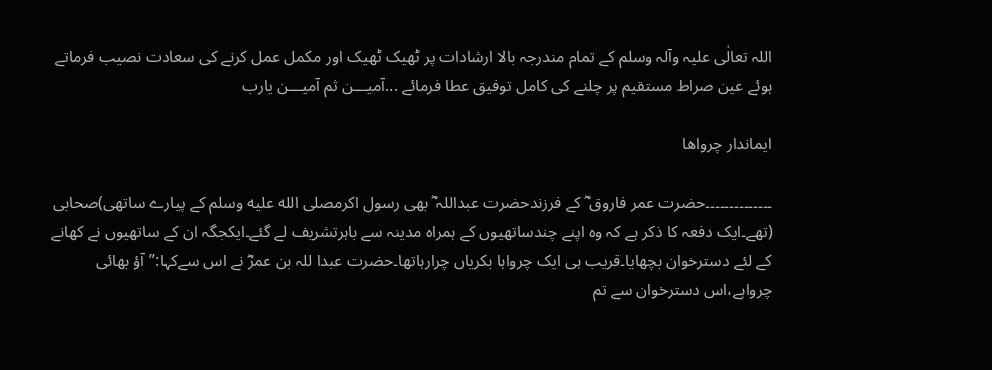اللہ تعالٰی علیہ وآلہ وسلم کے تمام مندرجہ بالا ارشادات پر ٹھیک ٹھیک اور مکمل عمل کرنے کی سعادت نصیب فرماتے ہوئے عین صراط مستقیم پر چلنے کی کامل توفیق عطا فرمائے ...آمیـــن ثم آمیـــن یارب

ایماندار چرواھا

۔۔۔۔۔۔۔۔۔۔۔۔۔۔حضرت عمر فاروق ؓ کے فرزندحضرت عبداللہ ؓ بھی رسول اکرمصلى الله عليه وسلم کے پیارے ساتھی)صحابی (تھے۔ایک دفعہ کا ذکر ہے کہ وہ اپنے چندساتھیوں کے ہمراہ مدینہ سے باہرتشریف لے گئے۔ایکجگہ ان کے ساتھیوں نے کھانے کے لئے دسترخوان بچھایا۔قریب ہی ایک چرواہا بکریاں چرارہاتھا۔حضرت عبدا للہ بن عمرؓ نے اس سےکہا:”آؤ بھائی چرواہے،اس دسترخوان سے تم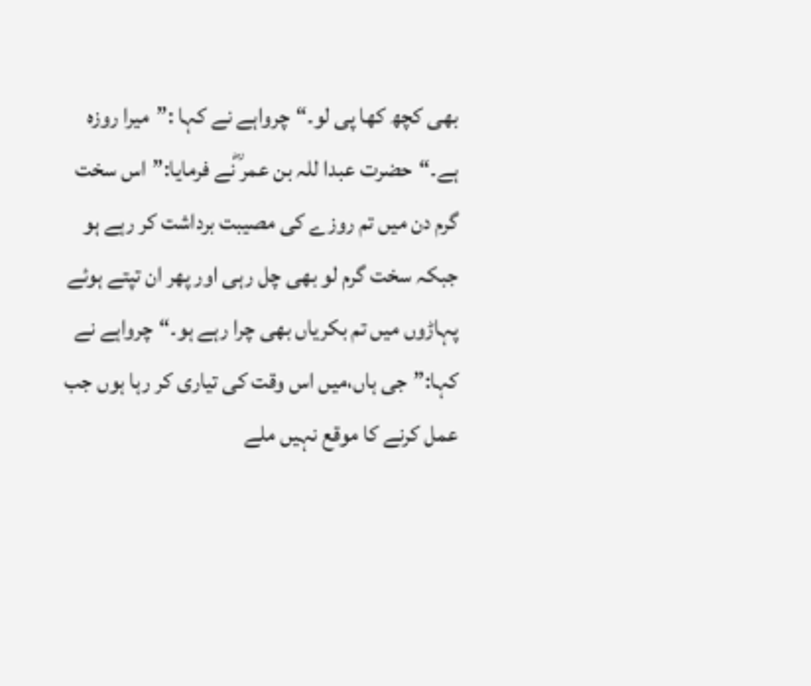بھی کچھ کھا پی لو۔“چرواہے نے کہا :”میرا روزہ ہے۔“حضرت عبدا للہ بن عمر ؓنے فرمایا:”اس سخت گرم دن میں تم روزے کی مصیبت برداشت کر رہے ہو جبکہ سخت گرم لو بھی چل رہی اور پھر ان تپتے ہوئے پہاڑوں میں تم بکریاں بھی چرا رہے ہو۔“چرواہے نے کہا:”جی ہاں،میں اس وقت کی تیاری کر رہا ہوں جب عمل کرنے کا موقع نہیں ملے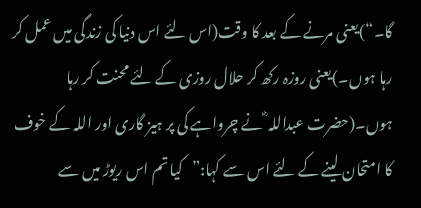گا۔“)یعنی مرنے کے بعد کا وقت(اس لئے اس دنیا کی زندگی میں عمل کر رہا ہوں۔)یعنی روزہ رکھ کر حلال روزی کے لئے محنت کر رہا ہوں۔(حضرت عبداللہ ؓ نے چرواہے کی پر ہیز گاری اور اللہ کے خوف کا امتحان لینے کے لئے اس سے کہا:”کیا تم اس ریوڑ میں سے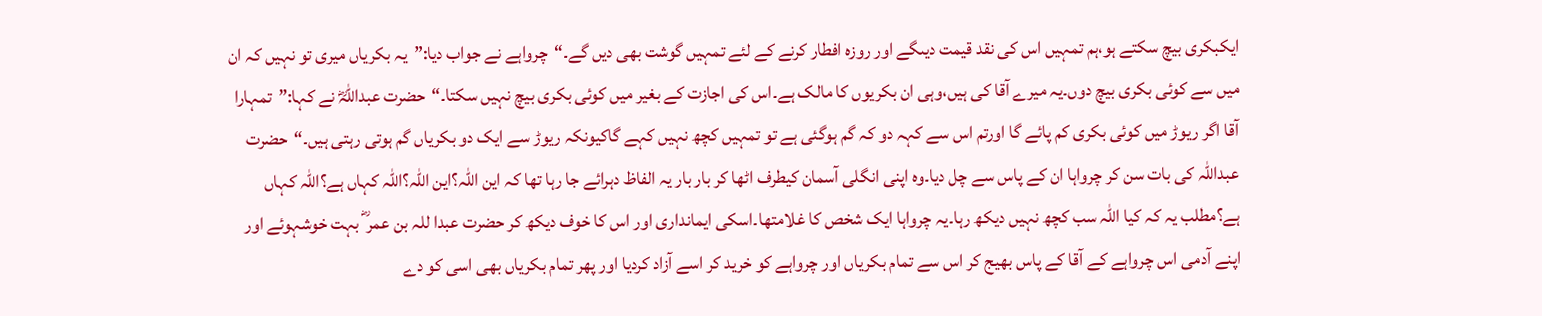ایکبکری بیچ سکتے ہو،ہم تمہیں اس کی نقد قیمت دیںگے اور روزہ افطار کرنے کے لئے تمہیں گوشت بھی دیں گے۔“چرواہے نے جواب دیا:”یہ بکریاں میری تو نہیں کہ ان میں سے کوئی بکری بیچ دوں۔یہ میرے آقا کی ہیں،وہی ان بکریوں کا مالک ہے۔اس کی اجازت کے بغیر میں کوئی بکری بیچ نہیں سکتا۔“حضرت عبداللہؓ نے کہا:”تمہارا آقا اگر ریوڑ میں کوئی بکری کم پائے گا اورتم اس سے کہہ دو کہ گم ہوگئی ہے تو تمہیں کچھ نہیں کہے گاکیونکہ ریوڑ سے ایک دو بکریاں گم ہوتی رہتی ہیں۔“حضرت عبداللہ کی بات سن کر چرواہا ان کے پاس سے چل دیا۔وہ اپنی انگلی آسمان کیطرف اٹھا کر بار بار یہ الفاظ دہرائے جا رہا تھا کہ این اللہ؟این اللہ؟اللہ کہاں ہے؟اللہ کہاں ہے؟مطلب یہ کہ کیا اللہ سب کچھ نہیں دیکھ رہا۔یہ چرواہا ایک شخص کا غلامتھا۔اسکی ایمانداری اور اس کا خوف دیکھ کر حضرت عبدا للہ بن عمر ؓ بہت خوشہوئے اور اپنے آدمی اس چرواہے کے آقا کے پاس بھیج کر اس سے تمام بکریاں اور چرواہے کو خرید کر اسے آزاد کردیا اور پھر تمام بکریاں بھی اسی کو دے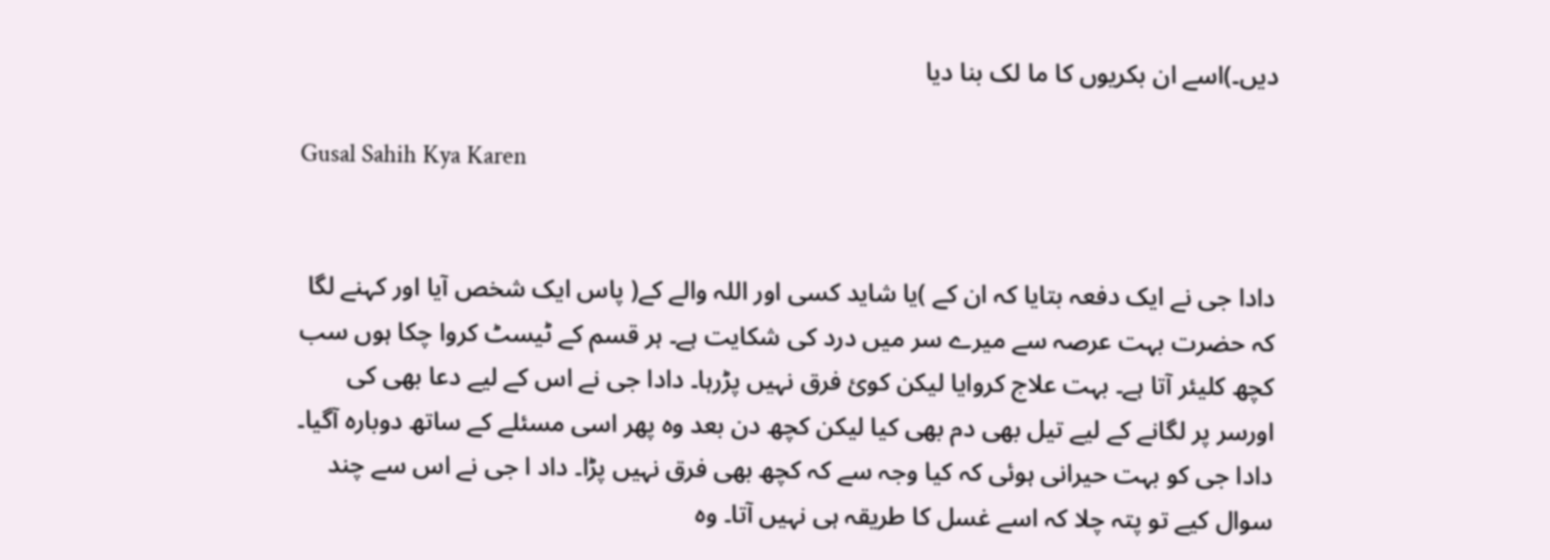دیں۔)اسے ان بکریوں کا ما لک بنا دیا

Gusal Sahih Kya Karen


دادا جی نے ایک دفعہ بتایا کہ ان کے )یا شاید کسی اور اللہ والے کے( پاس ایک شخص آیا اور کہنے لگا کہ حضرت بہت عرصہ سے میرے سر میں درد کی شکایت ہے۔ ہر قسم کے ٹیسٹ کروا چکا ہوں سب کچھ کلیئر آتا ہے۔ بہت علاج کروایا لیکن کوئ فرق نہیں پڑرہا۔ دادا جی نے اس کے لیے دعا بھی کی اورسر پر لگانے کے لیے تیل بھی دم بھی کیا لیکن کچھ دن بعد وہ پھر اسی مسئلے کے ساتھ دوبارہ آگیا۔ دادا جی کو بہت حیرانی ہوئی کہ کیا وجہ سے کہ کچھ بھی فرق نہیں پڑا۔ داد ا جی نے اس سے چند سوال کیے تو پتہ چلا کہ اسے غسل کا طریقہ ہی نہیں آتا۔ وہ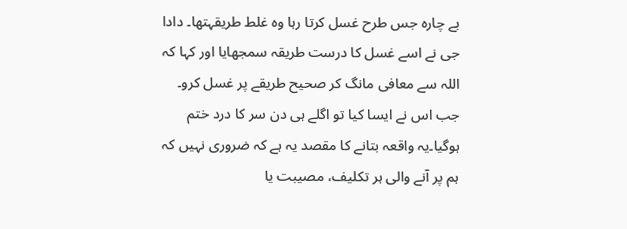بے چارہ جس طرح غسل کرتا رہا وہ غلط طریقہتھا۔ دادا جی نے اسے غسل کا درست طریقہ سمجھایا اور کہا کہ اللہ سے معافی مانگ کر صحیح طریقے پر غسل کرو۔ جب اس نے ایسا کیا تو اگلے ہی دن سر کا درد ختم ہوگیا۔یہ واقعہ بتانے کا مقصد یہ ہے کہ ضروری نہیں کہ ہم پر آنے والی ہر تکلیف، مصیبت یا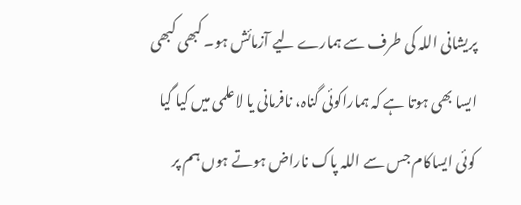پریشانی اللہ کی طرف سے ہمارے لیے آزمائش ہو۔ کبھی کبھی ایسا بھی ہوتا ہے کہ ہماراکوئی گناہ، نافرمانی یا لاعلمی میں کیا گیا کوئی ایساکام جس سے اللہ پاک ناراض ہوتے ہوں ہم پر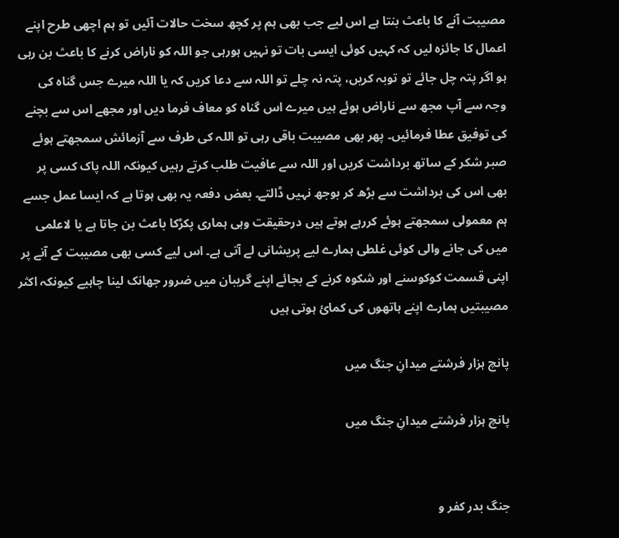مصیبت آنے کا باعث بنتا ہے اس لیے جب بھی ہم پر کچھ سخت حالات آئیں تو ہم اچھی طرح اپنے اعمال کا جائزہ لیں کہ کہیں کوئی ایسی بات تو نہیں ہورہی جو اللہ کو ناراض کرنے کا باعث بن رہی ہو اگر پتہ چل جائے تو توبہ کریں، پتہ نہ چلے تو اللہ سے دعا کریں کہ یا اللہ میرے جس گناہ کی وجہ سے آپ مجھ سے ناراض ہوئے ہیں میرے اس گناہ کو معاف فرما دیں اور مجھے اس سے بچنے کی توفیق عطا فرمائیں۔ پھر بھی مصیبت باقی رہی تو اللہ کی طرف سے آزمائش سمجھتے ہوئے صبر شکر کے ساتھ برداشت کریں اور اللہ سے عافیت طلب کرتے رہیں کیونکہ اللہ پاک کسی پر بھی اس کی برداشت سے بڑھ کر بوجھ نہیں ڈالتے۔ بعض دفعہ یہ بھی ہوتا ہے کہ ایسا عمل جسے ہم معمولی سمجھتے ہوئے کررہے ہوتے ہیں درحقیقت وہی ہماری پکڑکا باعث بن جاتا ہے یا لاعلمی میں کی جانے والی کوئی غلطی ہمارے لیے پریشانی لے آتی ہے۔ اس لیے کسی بھی مصیبت کے آنے پر اپنی قسمت کوکوسنے اور شکوہ کرنے کے بجائے اپنے گریبان میں ضرور جھانک لینا چاہیے کیونکہ اکثر مصیبتیں ہمارے اپنے ہاتھوں کی کمائ ہوتی ہیں

پانچ ہزار فرشتے میدانِ جنگ میں

پانچ ہزار فرشتے میدانِ جنگ میں


جنگ بدر کفر و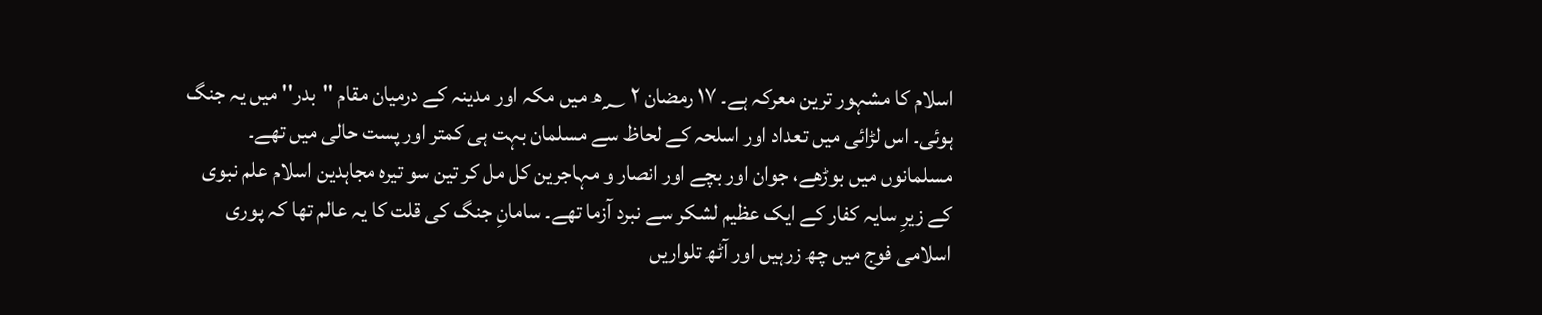اسلام کا مشہور ترین معرکہ ہے۔ ۱۷ رمضان ۲ ؁ھ میں مکہ اور مدینہ کے درمیان مقام ''بدر'' میں یہ جنگ ہوئی۔ اس لڑائی میں تعداد اور اسلحہ کے لحاظ سے مسلمان بہت ہی کمتر اور پست حالی میں تھے۔ مسلمانوں میں بوڑھے، جوان اور بچے اور انصار و مہاجرین کل مل کر تین سو تیرہ مجاہدین اسلام علم نبوی کے زیرِ سایہ کفار کے ایک عظیم لشکر سے نبرد آزما تھے۔ سامانِ جنگ کی قلت کا یہ عالم تھا کہ پوری اسلامی فوج میں چھ زرہیں اور آٹھ تلواریں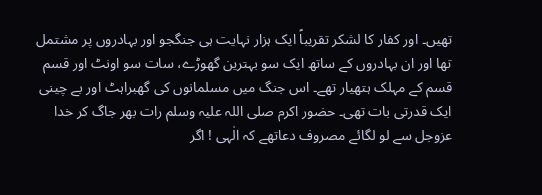تھیں۔ اور کفار کا لشکر تقریباً ایک ہزار نہایت ہی جنگجو اور بہادروں پر مشتمل تھا اور ان بہادروں کے ساتھ ایک سو بہترین گھوڑے، سات سو اونٹ اور قسم قسم کے مہلک ہتھیار تھے۔ اس جنگ میں مسلمانوں کی گھبراہٹ اور بے چینی ایک قدرتی بات تھی۔ حضور اکرم صلی اللہ علیہ وسلم رات بھر جاگ کر خدا عزوجل سے لو لگائے مصروف دعاتھے کہ الٰہی ! اگر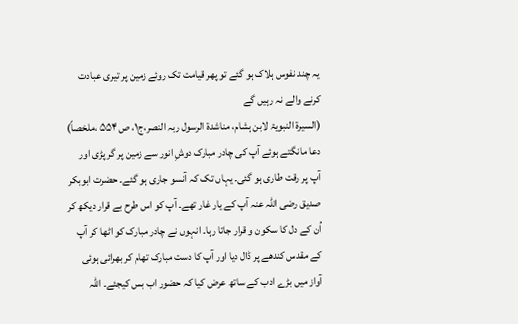یہ چند نفوس ہلاک ہو گئے تو پھر قیامت تک روئے زمین پر تیری عبادت کرنے والے نہ رہیں گے
(السیرۃ النبویۃ لابن ہشام، مناشدۃ الرسول ربہ النصر،ج۱، ص ۵۵۴ ،ملخصاً)
دعا مانگتے ہوئے آپ کی چادر مبارک دوشِ انور سے زمین پر گر پڑی اور آپ پر رقت طاری ہو گئی۔ یہاں تک کہ آنسو جاری ہو گئے۔ حضرت ابوبکر صدیق رضی اللہ عنہ آپ کے یار غار تھے۔ آپ کو اس طرح بے قرار دیکھ کر اُن کے دل کا سکون و قرار جاتا رہا۔ انہوں نے چادر مبارک کو اٹھا کر آپ کے مقدس کندھے پر ڈال دیا اور آپ کا دست مبارک تھام کر بھرائی ہوئی آواز میں بڑے ادب کے ساتھ عرض کیا کہ حضور اب بس کیجئے۔ اللہ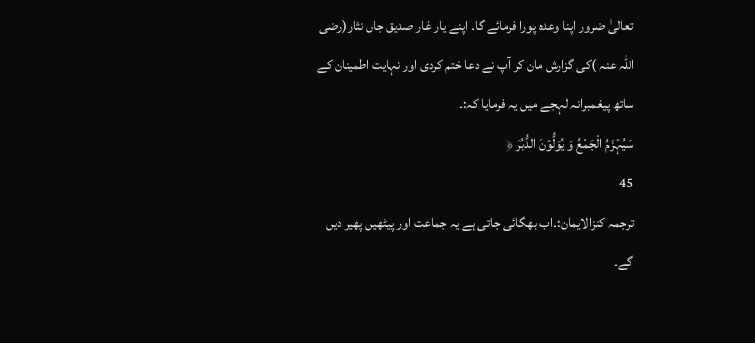تعالیٰ ضرور اپنا وعدہ پورا فرمائے گا۔ اپنے یار غار صدیق جاں نثار(رضی اللہ عنہ )کی گزارش مان کر آپ نے دعا ختم کردی اور نہایت اطمینان کے ساتھ پیغمبرانہ لہجے میں یہ فرمایا کہ:۔
سَیُہۡزَمُ الْجَمْعُ وَ یُوَلُّوۡنَ الدُّبُرَ ﴿
45
ترجمہ کنزالایمان:۔اب بھگائی جاتی ہے یہ جماعت اور پیٹھیں پھیر دیں گے۔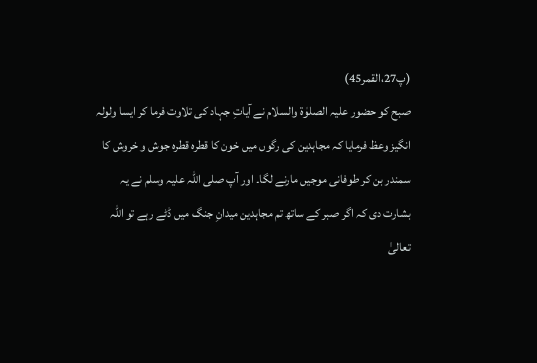(پ27،القمر45)
صبح کو حضور علیہ الصلوٰۃ والسلام نے آیاتِ جہاد کی تلاوت فرما کر ایسا ولولہ انگیز وعظ فرمایا کہ مجاہدین کی رگوں میں خون کا قطرہ قطرہ جوش و خروش کا سمندر بن کر طوفانی موجیں مارنے لگا۔ اور آپ صلی اللہ علیہ وسلم نے یہ بشارت دی کہ اگر صبر کے ساتھ تم مجاہدین میدانِ جنگ میں ڈٹے رہے تو اللہ تعالیٰ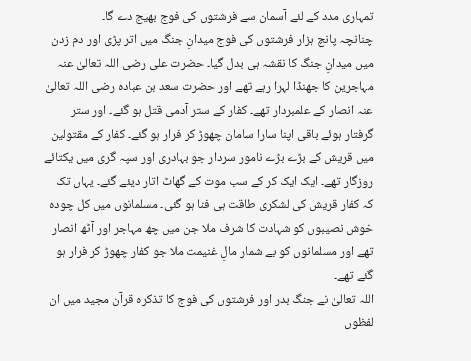تمہاری مدد کے لئے آسمان سے فرشتوں کی فوج بھیج دے گا۔
چنانچہ پانچ ہزار فرشتوں کی فوج میدانِ جنگ میں اتر پڑی اور دم زدن میں میدانِ جنگ کا نقشہ ہی بدل گیا۔ حضرت علی رضی اللہ تعالیٰ عنہ مہاجرین کا جھنڈا لہرا رہے تھے اور حضرت سعد بن عبادہ رضی اللہ تعالیٰ عنہ انصار کے علمبردار تھے۔ کفار کے ستر آدمی قتل ہو گئے۔ اور ستر گرفتار ہوئے باقی اپنا سارا سامان چھوڑ کر فرار ہو گئے۔ کفار کے مقتولین میں قریش کے بڑے بڑے نامور سردار جو بہادری اور سپہ گری میں یکتائے روزگار تھے۔ ایک ایک کر کے سب موت کے گھاٹ اتار دیئے گئے۔ یہاں تک کہ کفار قریش کی لشکری طاقت ہی فنا ہو گئی۔ مسلمانوں میں کل چودہ خوش نصیبوں کو شہادت کا شرف ملا جن میں چھ مہاجر اور آٹھ انصار تھے اور مسلمانوں کو بے شمار مالِ غنیمت ملا جو کفار چھوڑ کر فرار ہو گئے تھے۔
اللہ تعالیٰ نے جنگ بدر اور فرشتوں کی فوج کا تذکرہ قرآن مجید میں ان لفظوں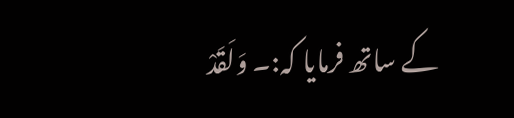کے ساتھ فرمایا کہ:۔ وَلَقَدْ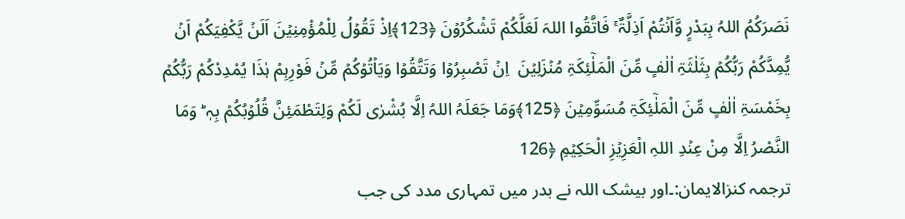نَصَرَکُمُ اللہُ بِبَدْرٍ وَّاَنۡتُمْ اَذِلَّۃٌ ۚ فَاتَّقُوا اللہَ لَعَلَّکُمْ تَشْکُرُوۡنَ ﴿123﴾اِذْ تَقُوۡلُ لِلْمُؤْمِنِیۡنَ اَلَنۡ یَّکْفِیَکُمْ اَنۡ یُّمِدَّکُمْ رَبُّکُمۡ بِثَلٰثَۃِ اٰلٰفٍ مِّنَ الْمَلٰٓئِکَۃِ مُنۡزَلِیۡنَ  اِنۡ تَصْبِرُوۡا وَتَتَّقُوۡا وَیَاۡتُوۡکُمۡ مِّنۡ فَوْرِہِمْ ہٰذَا یُمْدِدْکُمْ رَبُّکُمۡ بِخَمْسَۃِ اٰلٰفٍ مِّنَ الْمَلٰٓئِکَۃِ مُسَوِّمِیۡنَ ﴿125﴾وَمَا جَعَلَہُ اللہُ اِلَّا بُشْرٰی لَکُمْ وَلِتَطْمَئِنَّ قُلُوۡبُکُمۡ بِہٖ ؕ وَمَا النَّصْرُ اِلَّا مِنْ عِنۡدِ اللہِ الْعَزِیۡزِ الْحَکِیۡمِ ﴿126
ترجمہ کنزالایمان:۔اور بیشک اللہ نے بدر میں تمہاری مدد کی جب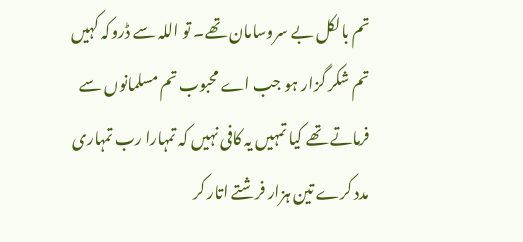تم بالکل بے سروسامان تھے۔ تو اللہ سے ڈروکہ کہیں تم شکر گزار ہو جب اے محبوب تم مسلمانوں سے فرماتے تھے کیا تمہیں یہ کافی نہیں کہ تمہارا رب تمہاری مدد کرے تین ہزار فرشتے اتار کر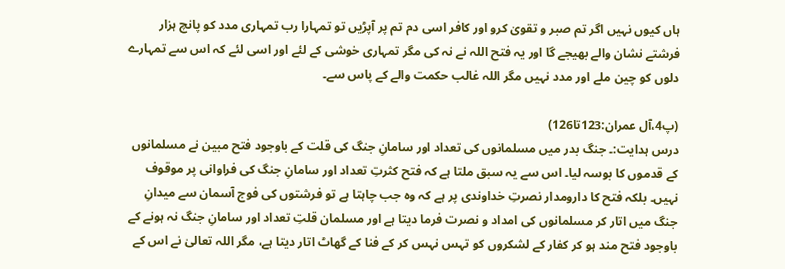ہاں کیوں نہیں اگر تم صبر و تقویٰ کرو اور کافر اسی دم تم پر آپڑیں تو تمہارا رب تمہاری مدد کو پانچ ہزار فرشتے نشان والے بھیجے گا اور یہ فتح اللہ نے نہ کی مگر تمہاری خوشی کے لئے اور اسی لئے کہ اس سے تمہارے دلوں کو چین ملے اور مدد نہیں مگر اللہ غالب حکمت والے کے پاس سے۔

(پ4،آل عمران:123تا126)
درس ہدایت:۔ جنگ بدر میں مسلمانوں کی تعداد اور سامانِ جنگ کی قلت کے باوجود فتح مبین نے مسلمانوں کے قدموں کا بوسہ لیا۔ اس سے یہ سبق ملتا ہے کہ فتح کثرتِ تعداد اور سامانِ جنگ کی فراوانی پر موقوف نہیں۔ بلکہ فتح کا دارومدار نصرتِ خداوندی پر ہے کہ وہ جب چاہتا ہے تو فرشتوں کی فوج آسمان سے میدانِ جنگ میں اتار کر مسلمانوں کی امداد و نصرت فرما دیتا ہے اور مسلمان قلتِ تعداد اور سامانِ جنگ نہ ہونے کے باوجود فتح مند ہو کر کفار کے لشکروں کو تہس نہس کر کے فنا کے گھاٹ اتار دیتا ہے، مگر اللہ تعالیٰ نے اس کے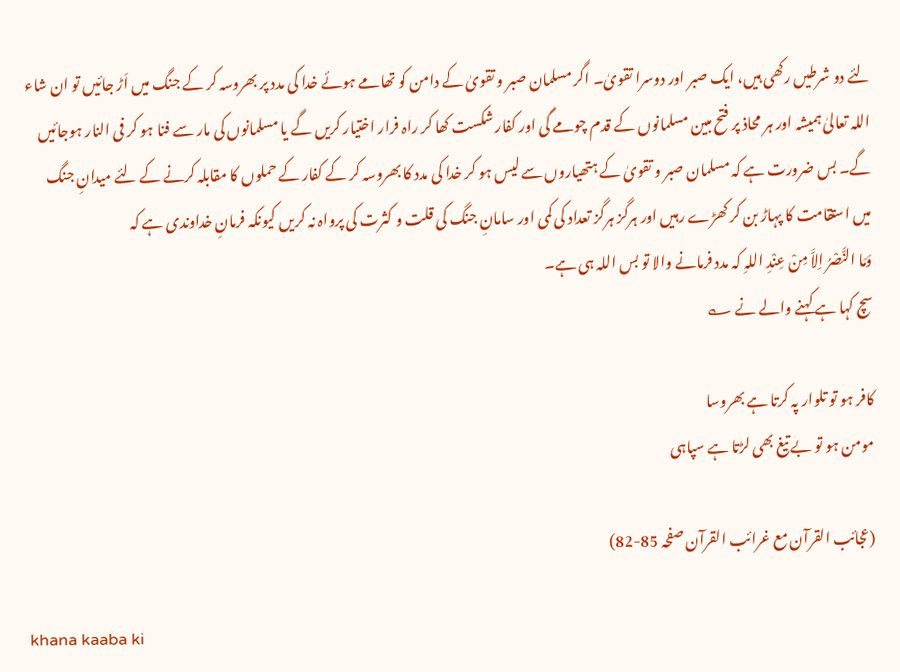لئے دو شرطیں رکھی ہیں، ایک صبر اور دوسرا تقویٰ۔ اگر مسلمان صبر و تقویٰ کے دامن کو تھامے ہوئے خدا کی مدد پر بھروسہ کر کے جنگ میں اَڑ جائیں تو ان شاء اللہ تعالیٰ ہمیشہ اور ہر محاذ پر فتح مبین مسلمانوں کے قدم چومے گی اور کفار شکست کھا کر راہ فرار اختیار کریں گے یا مسلمانوں کی مار سے فنا ہو کر فی النار ہوجائیں گے۔ بس ضرورت ہے کہ مسلمان صبر و تقویٰ کے ہتھیاروں سے لیس ہو کر خدا کی مدد کا بھروسہ کر کے کفار کے حملوں کا مقابلہ کرنے کے لئے میدانِ جنگ میں استقامت کا پہاڑ بن کر کھڑے رہیں اور ہرگز ہرگز تعداد کی کمی اور سامانِ جنگ کی قلت و کثرت کی پرواہ نہ کریں کیونکہ فرمانِ خداوندی ہے کہ
وَمَا النَّصْرُ اِلاَّ مِنْ عِنْدِ اللہِ کہ مدد فرمانے والا تو بس اللہ ہی ہے۔
سچ کہا ہے کہنے والے نے ؎

کافر ہو تو تلوار پہ کرتا ہے بھروسا
مومن ہو تو بے تیغ بھی لڑتا ہے سپاہی

(عجائب القرآن مع غرائب القرآن صفحہ 85-82)

khana kaaba ki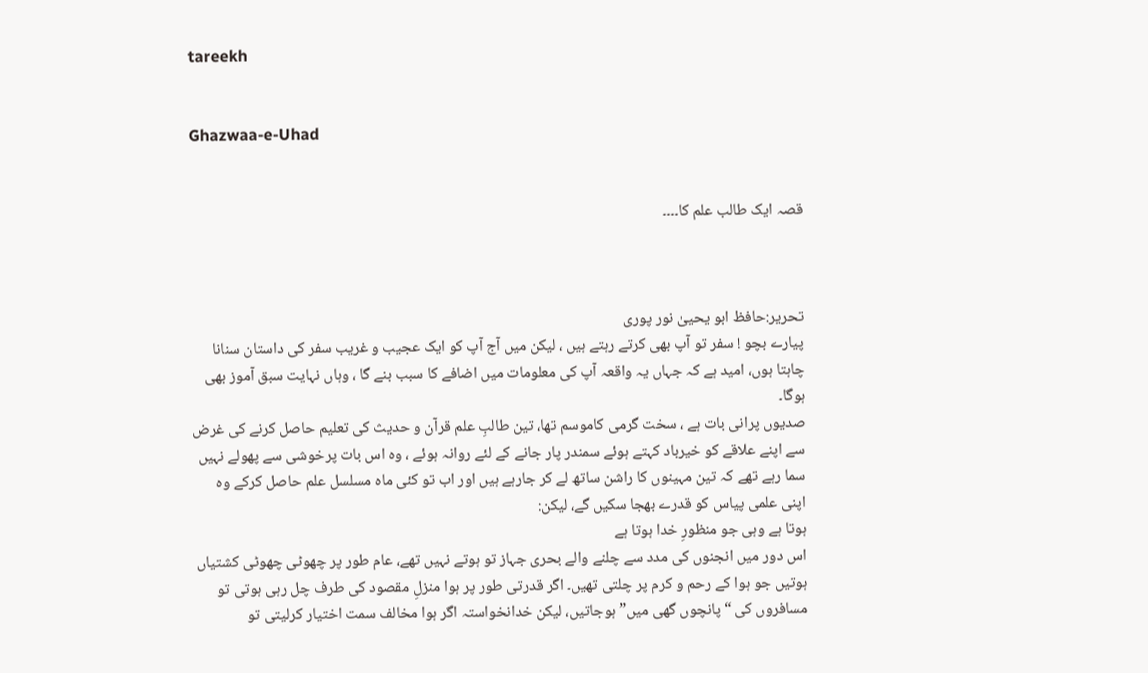tareekh


Ghazwaa-e-Uhad


قصہ ایک طالب علم کا۔۔۔۔



تحریر:حافظ ابو یحییٰ نور پوری
پیارے بچو ! سفر تو آپ بھی کرتے رہتے ہیں ، لیکن میں آج آپ کو ایک عجیب و غریب سفر کی داستان سنانا چاہتا ہوں، امید ہے کہ جہاں یہ واقعہ آپ کی معلومات میں اضافے کا سبب بنے گا ، وہاں نہایت سبق آموز بھی ہوگا۔
صدیوں پرانی بات ہے ، سخت گرمی کاموسم تھا، تین طالبِ علم قرآن و حدیث کی تعلیم حاصل کرنے کی غرض سے اپنے علاقے کو خیرباد کہتے ہوئے سمندر پار جانے کے لئے روانہ ہوئے ، وہ اس بات پرخوشی سے پھولے نہیں سما رہے تھے کہ تین مہینوں کا راشن ساتھ لے کر جارہے ہیں اور اب تو کئی ماہ مسلسل علم حاصل کرکے وہ اپنی علمی پیاس کو قدرے بھجا سکیں گے، لیکن:
ہوتا ہے وہی جو منظورِ خدا ہوتا ہے
اس دور میں انجنوں کی مدد سے چلنے والے بحری جہاز تو ہوتے نہیں تھے، عام طور پر چھوٹی چھوٹی کشتیاں ہوتیں جو ہوا کے رحم و کرم پر چلتی تھیں۔ اگر قدرتی طور پر ہوا منزلِ مقصود کی طرف چل رہی ہوتی تو مسافروں کی “پانچوں گھی میں” ہوجاتیں، لیکن خدانخواستہ اگر ہوا مخالف سمت اختیار کرلیتی تو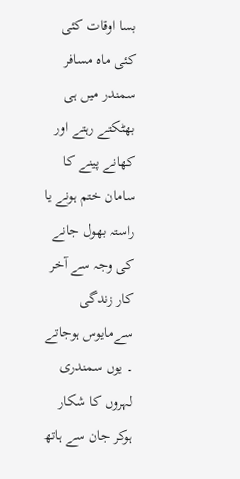بسا اوقات کئی کئی ماہ مسافر سمندر میں ہی بھٹکتے رہتے اور کھانے پینے کا سامان ختم ہونے یا راستہ بھول جانے کی وجہ سے آخر کار زندگی سےمایوس ہوجاتے ۔ یوں سمندری لہروں کا شکار ہوکر جان سے ہاتھ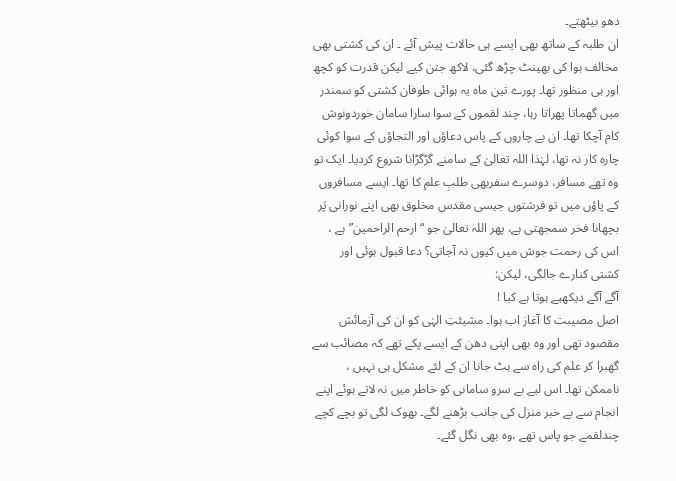دھو بیٹھتے۔
ان طلبہ کے ساتھ بھی ایسے ہی حالات پیش آئے ۔ ان کی کشتی بھی مخالف ہوا کی بھینٹ چڑھ گئی، لاکھ جتن کیے لیکن قدرت کو کچھ اور ہی منظور تھا۔ پورے تین ماہ یہ ہوائی طوفان کشتی کو سمندر میں گھماتا پھراتا رہا، چند لقموں کے سوا سارا سامان خوردونوش کام آچکا تھا۔ ان بے چاروں کے پاس دعاؤں اور التجاؤں کے سوا کوئی چارہ کار نہ تھا، لہٰذا اللہ تعالیٰ کے سامنے گڑگڑانا شروع کردیا۔ ایک تو وہ تھے مسافر، دوسرے سفربھی طلبِ علم کا تھا۔ ایسے مسافروں کے پاؤں میں تو فرشتوں جیسی مقدس مخلوق بھی اپنے نورانی پَر بچھانا فخر سمجھتی ہے، پھر اللہ تعالیٰ جو “ارحم الراحمین”ہے ، اس کی رحمت جوش میں کیوں نہ آجاتی؟ دعا قبول ہوئی اور کشتی کنارے جالگی، لیکن:
آگے آگے دیکھیے ہوتا ہے کیا !
اصل مصیبت کا آغاز اب ہوا۔ مشیئتِ الہٰی کو ان کی آزمائش مقصود تھی اور وہ بھی اپنی دھن کے ایسے پکے تھے کہ مصائب سے گھبرا کر علم کی راہ سے ہٹ جانا ان کے لئے مشکل ہی نہیں ، ناممکن تھا۔ اس لیے بے سرو سامانی کو خاطر میں نہ لاتے ہوئے اپنے انجام سے بے خبر منزل کی جانب بڑھنے لگے۔ بھوک لگی تو بچے کچے چندلقمے جو پاس تھے ،وہ بھی نگل گئے۔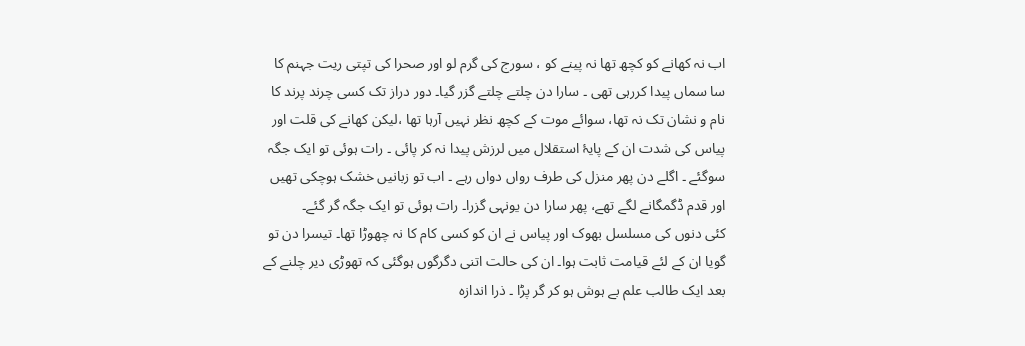اب نہ کھانے کو کچھ تھا نہ پینے کو ، سورج کی گرم لو اور صحرا کی تپتی ریت جہنم کا سا سماں پیدا کررہی تھی ۔ سارا دن چلتے چلتے گزر گیا۔ دور دراز تک کسی چرند پرند کا نام و نشان تک نہ تھا، سوائے موت کے کچھ نظر نہیں آرہا تھا ،لیکن کھانے کی قلت اور پیاس کی شدت ان کے پایۂ استقلال میں لرزش پیدا نہ کر پائی ۔ رات ہوئی تو ایک جگہ سوگئے ۔ اگلے دن پھر منزل کی طرف رواں دواں رہے ۔ اب تو زبانیں خشک ہوچکی تھیں اور قدم ڈگمگانے لگے تھے، پھر سارا دن یونہی گزرا۔ رات ہوئی تو ایک جگہ گر گئے۔
کئی دنوں کی مسلسل بھوک اور پیاس نے ان کو کسی کام کا نہ چھوڑا تھا۔ تیسرا دن تو گویا ان کے لئے قیامت ثابت ہوا۔ ان کی حالت اتنی دگرگوں ہوگئی کہ تھوڑی دیر چلنے کے بعد ایک طالب علم بے ہوش ہو کر گر پڑا ۔ ذرا اندازہ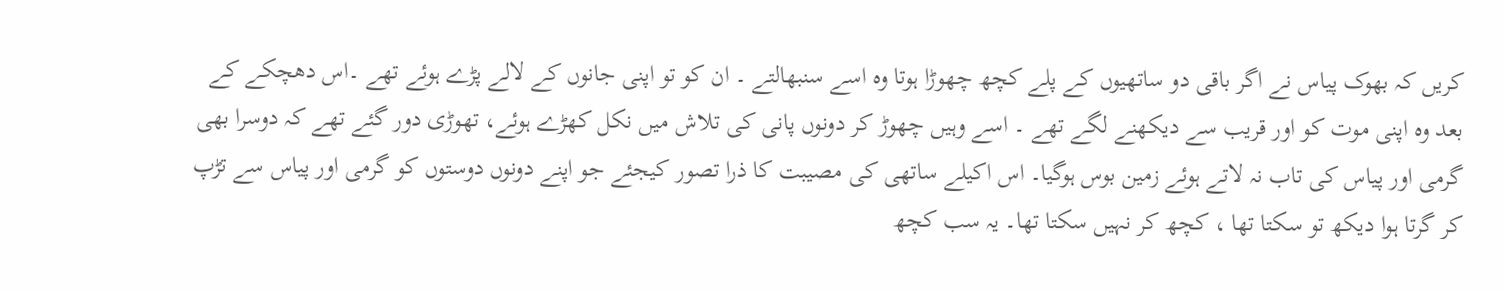کریں کہ بھوک پیاس نے اگر باقی دو ساتھیوں کے پلے کچھ چھوڑا ہوتا وہ اسے سنبھالتے ۔ ان کو تو اپنی جانوں کے لالے پڑے ہوئے تھے ۔اس دھچکے کے بعد وہ اپنی موت کو اور قریب سے دیکھنے لگے تھے ۔ اسے وہیں چھوڑ کر دونوں پانی کی تلاش میں نکل کھڑے ہوئے، تھوڑی دور گئے تھے کہ دوسرا بھی گرمی اور پیاس کی تاب نہ لاتے ہوئے زمین بوس ہوگیا۔ اس اکیلے ساتھی کی مصیبت کا ذرا تصور کیجئے جو اپنے دونوں دوستوں کو گرمی اور پیاس سے تڑپ کر گرتا ہوا دیکھ تو سکتا تھا ، کچھ کر نہیں سکتا تھا۔ یہ سب کچھ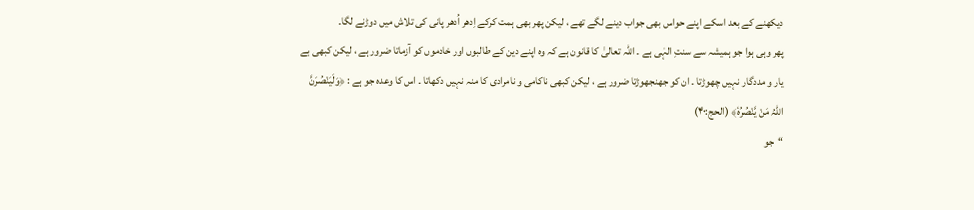دیکھنے کے بعد اسکے اپنے حواس بھی جواب دینے لگے تھے ، لیکن پھر بھی ہمت کرکے اِدھر اُدھر پانی کی تلاش میں دوڑنے لگا۔
پھر وہی ہوا جو ہمیشہ سے سنتِ الہٰی ہے ۔ اللہ تعالیٰ کا قانون ہے کہ وہ اپنے دین کے طالبوں اور خادموں کو آزماتا ضرور ہے ، لیکن کبھی بے یار و مددگار نہیں چھوڑتا ۔ ان کو جھنجھوڑتا ضرور ہے ، لیکن کبھی ناکامی و نامرادی کا منہ نہیں دکھاتا ۔ اس کا وعدہ جو ہے : ﴿وَلَیَنْصُرَنَّ اللّٰہُ مَنْ یَّنْصُرُہٗ﴾ (الحج:۴۰)
“جو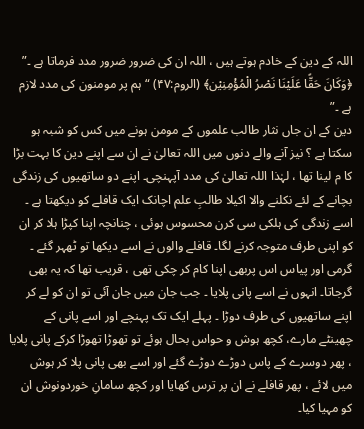اللہ کے دین کے خادم ہوتے ہیں ، اللہ ان کی ضرور ضرور مدد فرماتا ہے ۔”
﴿وَکَانَ حَقًّا عَلَیْنَا نَصْرُ الْمُؤْمِنِیْن﴾ (الروم:۴۷) “ہم پر مومنون کی مدد لازم ہے ۔”
دین کے ان جاں نثار طالب علموں کے مومن ہونے میں کس کو شبہ ہو سکتا ہے ؟ نیز آنے والے دنوں میں اللہ تعالیٰ نے ان سے اپنے دین کا بہت بڑا کا م لینا تھا ، لہٰذا اللہ تعالیٰ کی مدد آپہنچی۔ اپنے دو ساتھیوں کی زندگی بچانے کے لئے نکلنے والا اکیلا طالبِ علم اچانک ایک قافلے کو دیکھتا ہے ۔ اسے زندگی کی ہلکی سی کرن محسوس ہوئی ، چنانچہ اپنا کپڑا ہلا کر ان کو اپنی طرف متوجہ کرنے لگا۔ قافلے والوں نے اسے دیکھا تو ٹھہر گئے ۔ گرمی اور پیاس اس پربھی اپنا کام کر چکی تھی ، قریب تھا کہ یہ بھی گرجاتا۔ انہوں نے اسے پانی پلایا ۔ جب جان میں جان آئی تو ان کو لے کر اپنے ساتھیوں کی طرف دوڑا ۔ پہلے ایک تک پہنچے اور اسے پانی کے چھینٹے مارے، کچھ ہوش و حواس بحال ہوئے تو تھوڑا تھوڑا کرکے پانی پلایا ، پھر دوسرے کے پاس دوڑے دوڑے گئے اور اسے بھی پانی پلا کر ہوش میں لائے ، پھر قافلے نے ان پر ترس کھایا اور کچھ سامانِ خوردونوش ان کو مہیا کیا۔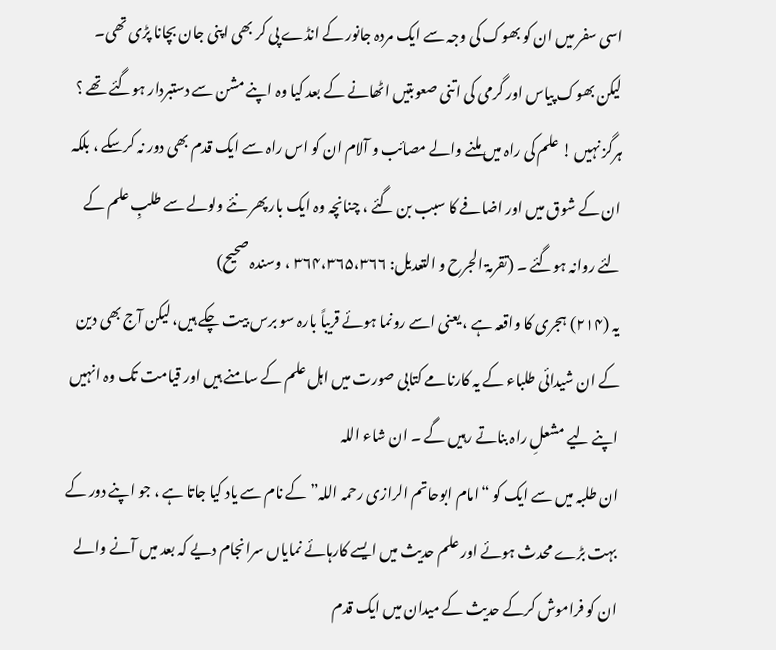اسی سفر میں ان کو بھوک کی وجہ سے ایک مردہ جانور کے انڈے پی کر بھی اپنی جان بچانا پڑی تھی۔
لیکن بھوک پیاس اور گرمی کی اتنی صعوبتیں اٹھانے کے بعد کیا وہ اپنے مشن سے دستبردار ہوگئے تھے ؟ ہرگز نہیں ! علم کی راہ میں ملنے والے مصائب و آلام ان کو اس راہ سے ایک قدم بھی دور نہ کرسکے ، بلکہ ان کے شوق میں اور اضافے کا سبب بن گئے ، چنانچہ وہ ایک بار پھر نئے ولولے سے طلبِ علم کے لئے روانہ ہوگئے ۔ (تقرمۃ الجرح و التعدیل: ۳۶۴،۳۶۵،۳۶۶ ، وسندہ صحیح)
یہ (۲۱۴) ہجری کا واقعہ ہے ، یعنی اسے رونما ہوئے قریباً بارہ سو برس بیت چکے ہیں، لیکن آج بھی دین کے ان شیدائی طلباء کے یہ کارنامے کتابی صورت میں اہل علم کے سامنے ہیں اور قیامت تک وہ انہیں اپنے لیے مشعلِ راہ بناتے رہیں گے ۔ ان شاء اللہ
ان طلبہ میں سے ایک کو “امام ابوحاتم الرازی رحمہ اللہ” کے نام سے یاد کیا جاتا ہے ، جو اپنے دور کے بہت بڑے محدث ہوئے اور علم حدیث میں ایسے کارہائے نمایاں سرانجام دیے کہ بعد میں آنے والے ان کو فراموش کرکے حدیث کے میدان میں ایک قدم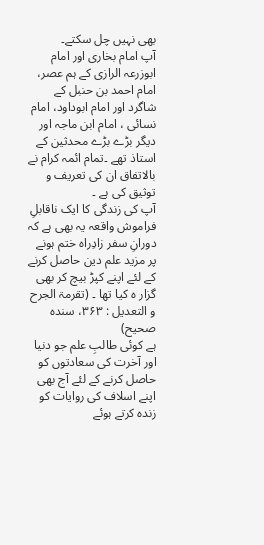بھی نہیں چل سکتے۔
آپ امام بخاری اور امام ابوزرعہ الرازی کے ہم عصر، امام احمد بن حنبل کے شاگرد اور امام ابوداود، امام نسائی ، امام ابن ماجہ اور دیگر بڑے بڑے محدثین کے استاذ تھے ۔تمام ائمہ کرام نے بالاتفاق ان کی تعریف و توثیق کی ہے ۔
آپ کی زندگی کا ایک ناقابلِ فراموش واقعہ یہ بھی ہے کہ دورانِ سفر زادِراہ ختم ہونے پر مزید علم دین حاصل کرنے کے لئے اپنے کپڑ بیچ کر بھی گزار ہ کیا تھا ۔ (تقرمۃ الجرح و التعدیل : ۳۶۳، سندہ صحیح)
ہے کوئی طالبِ علم جو دنیا اور آخرت کی سعادتوں کو حاصل کرنے کے لئے آج بھی اپنے اسلاف کی روایات کو زندہ کرتے ہوئے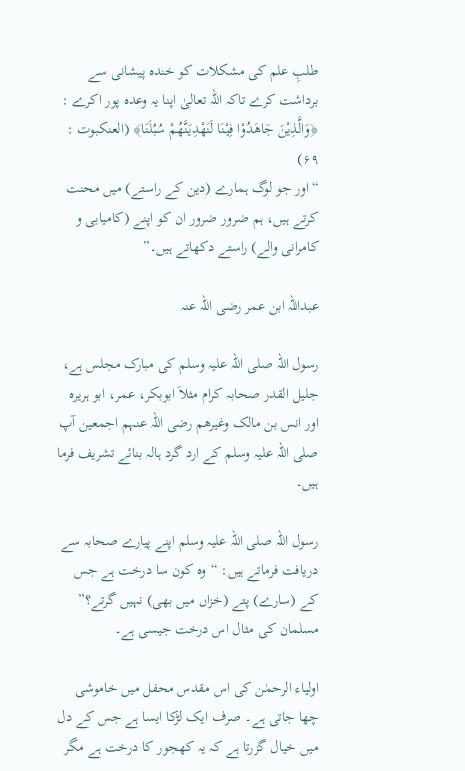طلبِ علم کی مشکلات کو خندہ پیشانی سے برداشت کرے تاکہ اللہ تعالیٰ اپنا یہ وعدہ پور اکرے :
﴿وَالَّذِیْنَ جَاھَدُوْا فِیْنَا لَنَھْدِیَنَّھُمْ سُبُلَنَا﴾ (العنکبوت : ۶۹)
“اور جو لوگ ہمارے (دین کے راستے) میں محنت کرتے ہیں، ہم ضرور ضرور ان کو اپنے (کامیابی و کامرانی والے) راستے دکھاتے ہیں۔”

عبداللہ ابن عمر رضی اللہ عنہ

رسول اللہ صلی اللہ علیہ وسلم کی مبارک مجلس ہے، جلیل القدر صحابہ کرام مثلاَ ابوبکر، عمر، ابو ہریرہ اور انس بن مالک وغیرھم رضی اللہ عنہم اجمعین آپ صلی اللہ علیہ وسلم کے ارد گرد ہالہ بنائے تشریف فرما ہیں۔

رسول اللہ صلی اللہ علیہ وسلم اپنے پیارے صحابہ سے دریافت فرماتے ہیں: “وہ کون سا درخت ہے جس کے (سارے) پتے (خزاں میں بھی) نہیں گرتے؟” مسلمان کی مثال اس درخت جیسی ہے۔

اولیاء الرحمٰن کی اس مقدس محفل میں خاموشی چھا جاتی ہے۔ صرف ایک لڑکا ایسا ہے جس کے دل میں خیال گزرتا ہے کہ یہ کھجور کا درخت ہے مگر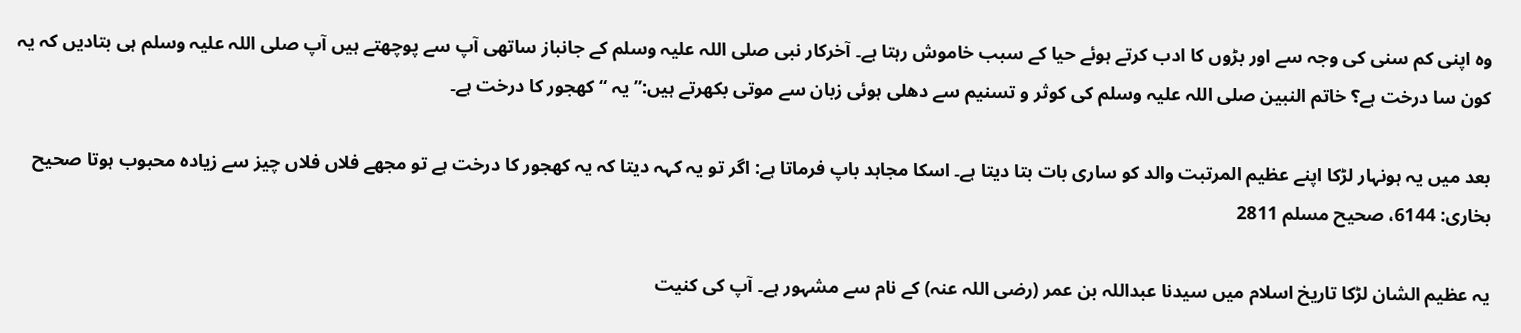وہ اپنی کم سنی کی وجہ سے اور بڑوں کا ادب کرتے ہوئے حیا کے سبب خاموش رہتا ہے۔ آخرکار نبی صلی اللہ علیہ وسلم کے جانباز ساتھی آپ سے پوچھتے ہیں آپ صلی اللہ علیہ وسلم ہی بتادیں کہ یہ کون سا درخت ہے؟ خاتم النبین صلی اللہ علیہ وسلم کی کوثر و تسنیم سے دھلی ہوئی زبان سے موتی بکھرتے ہیں:” یہ “کھجور کا درخت ہے۔

بعد میں یہ ہونہار لڑکا اپنے عظیم المرتبت والد کو ساری بات بتا دیتا ہے۔ اسکا مجاہد باپ فرماتا ہے: اگر تو یہ کہہ دیتا کہ یہ کھجور کا درخت ہے تو مجھے فلاں فلاں چیز سے زیادہ محبوب ہوتا صحیح بخاری: 6144، صحیح مسلم 2811

یہ عظیم الشان لڑکا تاریخ اسلام میں سیدنا عبداللہ بن عمر (رضی اللہ عنہ) کے نام سے مشہور ہے۔ آپ کی کنیت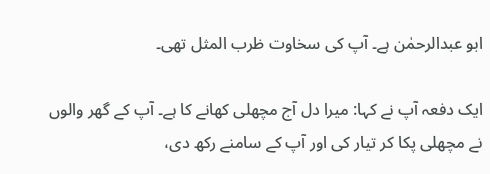ابو عبدالرحمٰن ہے۔ آپ کی سخاوت ظرب المثل تھی۔

ایک دفعہ آپ نے کہا: میرا دل آج مچھلی کھانے کا ہے۔ آپ کے گھر والوں نے مچھلی پکا کر تیار کی اور آپ کے سامنے رکھ دی،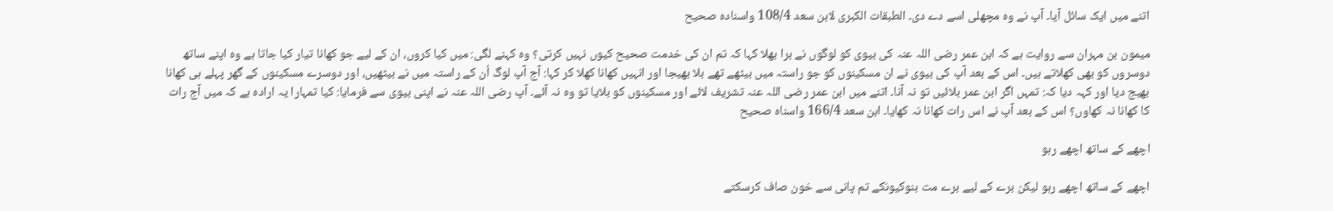اتنے میں ایک سائل آیا۔ آپ نے وہ مچھلی اسے دے دی۔ الطبقات الکبری لابن سعد 108/4 واسنادہ صحیح

میمون بن مہران سے روایت ہے کہ ابن عمر رضی اللہ عنہ کی بیوی کو لوگوں نے برا بھلا کہا کہ تم ان کی خدمت صحیح کیوں نہیں کرتی؟ وہ کہنے لگی: میں کیا کروں، ان کے لیے جو کھانا تیار کیا جاتا ہے وہ اپنے ساتھ دوسروں کو بھی کھلاتے ہیں۔ اس کے بعد آپ کی بیوی نے ان مسکینوں کو جو راستہ میں بیٹھے تھے بلا بھیجا اور انہیں کھانا کھلا کر کہا: آج آپ لوگ اُن کے راستہ میں نے بیٹھیں، اور دوسرے مسکینوں کے گھر پہلے ہی کھانا بھیج دیا اور کہہ دیا کہ: تمہں اگر ابن عمر بلائیں تو نہ آنا۔ اتنے میں ابن عمر رضی اللہ عنہ تشریف لائے اور مسکینوں کو بلایا تو وہ نہ آئے۔ آپ رضی اللہ عنہ نے اپنی بیوی سے فرمایا: کیا تمہارا یہ ارادہ ہے کہ میں آج رات کا کھانا نہ کھاوں؟ اس کے بعد آپ نے اس رات کھانا نہ کھایا۔ ابن سعد 166/4 واسناہ صحیح

اچھے کے ساتھ اچھے رہو

اچھے کے ساتھ اچھے رہو لیکن برے کے لیے برے مت بنوکیونکے تم پانی سے خون صاف کرسکتے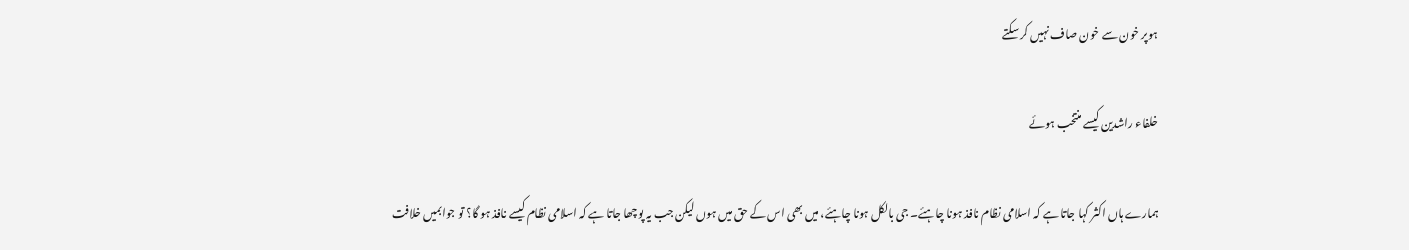ہوپر خون سے خون صاف نہیں کر سکتے

خلفاء راشدین کیسے منتخب ہوئے

ہمارے ہاں اکثر کہا جاتا ہے کہ اسلامی نظام نافذ ہونا چاہئے۔ جی بالکل ہونا چاہئے، میں بھی اس کے حق میں ہوں لیکن جب یہ پوچھا جاتا ہے کہ اسلامی نظام کیسے نافذ ہو گا؟ تو جوابمیں خلافت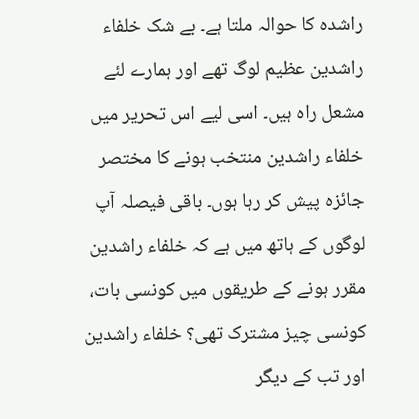راشدہ کا حوالہ ملتا ہے۔ بے شک خلفاء راشدین عظیم لوگ تھے اور ہمارے لئے مشعل راہ ہیں۔ اسی لیے اس تحریر میں خلفاء راشدین منتخب ہونے کا مختصر جائزہ پیش کر رہا ہوں۔ باقی فیصلہ آپ لوگوں کے ہاتھ میں ہے کہ خلفاء راشدین مقرر ہونے کے طریقوں میں کونسی بات، کونسی چیز مشترک تھی؟ خلفاء راشدین اور تب کے دیگر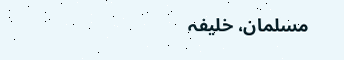مسلمان، خلیفہ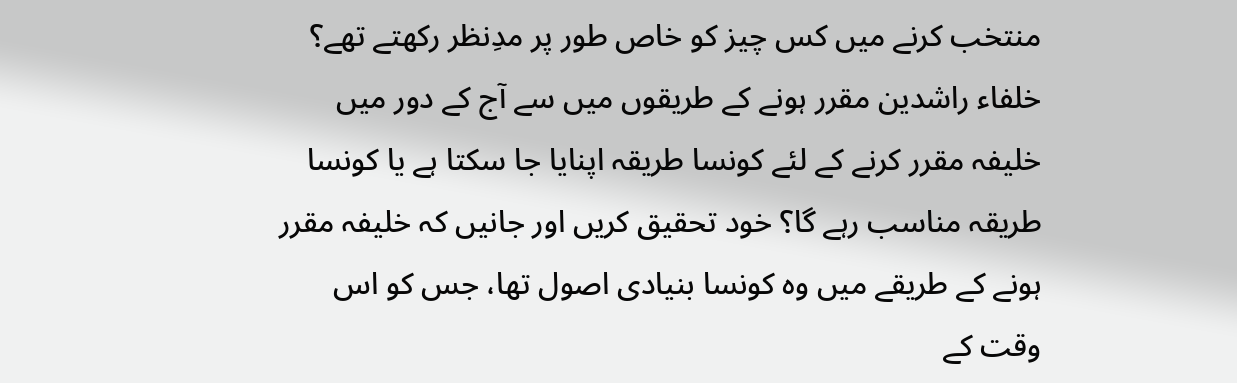منتخب کرنے میں کس چیز کو خاص طور پر مدِنظر رکھتے تھے؟ خلفاء راشدین مقرر ہونے کے طریقوں میں سے آج کے دور میں خلیفہ مقرر کرنے کے لئے کونسا طریقہ اپنایا جا سکتا ہے یا کونسا طریقہ مناسب رہے گا؟ خود تحقیق کریں اور جانیں کہ خلیفہ مقرر ہونے کے طریقے میں وہ کونسا بنیادی اصول تھا، جس کو اس وقت کے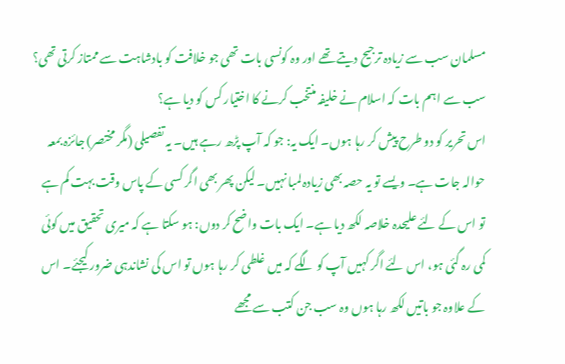مسلمان سب سے زیادہ ترجیح دیتے تھے اور وہ کونسی بات تھی جو خلافت کو بادشاہت سے ممتاز کرتی تھی؟ سب سے اہم بات کہ اسلام نے خلیفہ منتخب کرنے کا اختیار کس کو دیا ہے؟
اس تحریر کو دو طرح پیش کر رہا ہوں۔ ایک یہ: جو کہ آپ پڑھ رہے ہیں۔ یہ تفصیلی (مگر مختصر) جائزہ بمعہ حوالہ جات ہے۔ ویسے تو یہ حصہ بھی زیادہ لمبا نہیں۔ لیکن پھر بھی اگر کسی کے پاس وقت بہت کم ہے تو اس کے لئے علیحدہ خلاصہ لکھ دیا ہے۔ ایک بات واضح کر دوں: ہو سکتا ہے کہ میری تحقیق میں کوئی کمی رہ گئی ہو، اس لئے اگر کہیں آپ کو لگے کہ میں غلطی کر رہا ہوں تو اس کی نشاندہی ضرور کیجئے۔ اس کے علاوہ جو باتیں لکھ رہا ہوں وہ سب جن کتب سے مجھے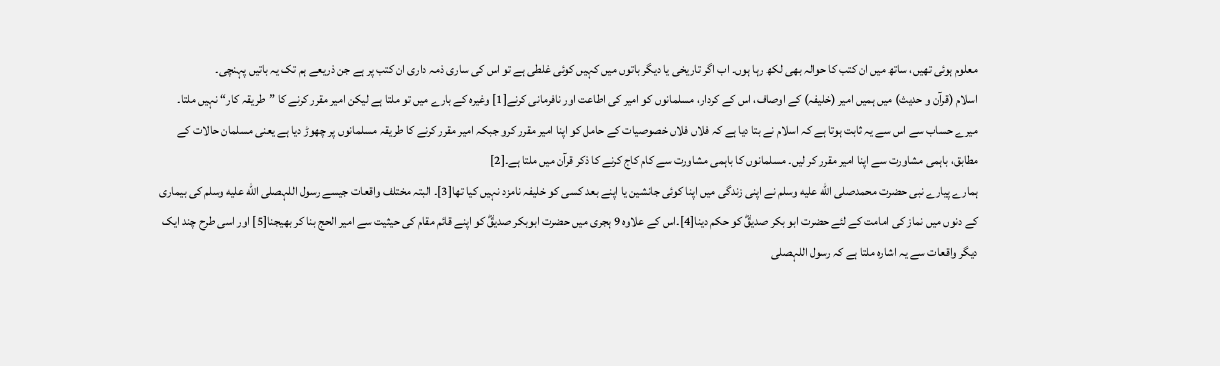معلوم ہوئی تھیں، ساتھ میں ان کتب کا حوالہ بھی لکھ رہا ہوں۔ اب اگر تاریخی یا دیگر باتوں میں کہیں کوئی غلطی ہے تو اس کی ساری ذمہ داری ان کتب پر ہے جن ذریعے ہم تک یہ باتیں پہنچی۔
اسلام (قرآن و حدیث) میں ہمیں امیر (خلیفہ) کے اوصاف، اس کے کردار، مسلمانوں کو امیر کی اطاعت اور نافرمانی کرنے[1] وغیرہ کے بارے میں تو ملتا ہے لیکن امیر مقرر کرنے کا ”طریقہ کار“ نہیں ملتا۔ میرے حساب سے اس سے یہ ثابت ہوتا ہے کہ اسلام نے بتا دیا ہے کہ فلاں فلاں خصوصیات کے حامل کو اپنا امیر مقرر کرو جبکہ امیر مقرر کرنے کا طریقہ مسلمانوں پر چھوڑ دیا ہے یعنی مسلمان حالات کے مطابق، باہمی مشاورت سے اپنا امیر مقرر کر لیں۔ مسلمانوں کا باہمی مشاورت سے کام کاج کرنے کا ذکر قرآن میں ملتا ہے۔[2]
ہمارے پیارے نبی حضرت محمدصلى الله عليه وسلم نے اپنی زندگی میں اپنا کوئی جانشین یا اپنے بعد کسی کو خلیفہ نامزد نہیں کیا تھا[3]۔ البتہ مختلف واقعات جیسے رسول اللہصلى الله عليه وسلم کی بیماری کے دنوں میں نماز کی امامت کے لئے حضرت ابو بکر صدیقؓ کو حکم دینا[4]۔اس کے علاوہ 9 ہجری میں حضرت ابوبکر صدیقؓ کو اپنے قائم مقام کی حیثیت سے امیر الحج بنا کر بھیجنا[5] اور اسی طرح چند ایک دیگر واقعات سے یہ اشارہ ملتا ہے کہ رسول اللہصلى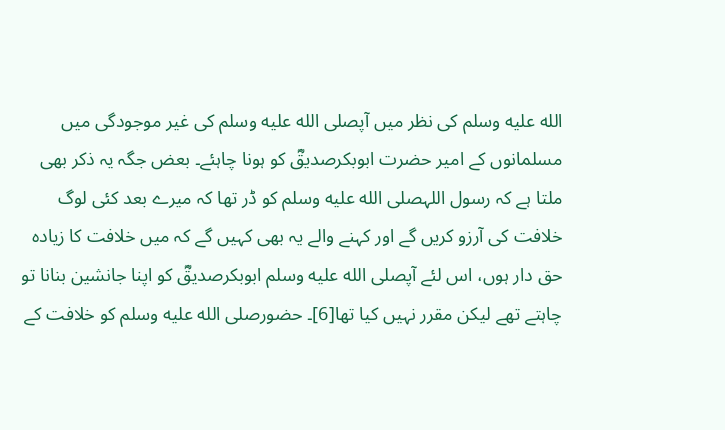الله عليه وسلم کی نظر میں آپصلى الله عليه وسلم کی غیر موجودگی میں مسلمانوں کے امیر حضرت ابوبکرصدیقؓ کو ہونا چاہئے۔ بعض جگہ یہ ذکر بھی ملتا ہے کہ رسول اللہصلى الله عليه وسلم کو ڈر تھا کہ میرے بعد کئی لوگ خلافت کی آرزو کریں گے اور کہنے والے یہ بھی کہیں گے کہ میں خلافت کا زیادہ حق دار ہوں، اس لئے آپصلى الله عليه وسلم ابوبکرصدیقؓ کو اپنا جانشین بنانا تو چاہتے تھے لیکن مقرر نہیں کیا تھا[6]۔ حضورصلى الله عليه وسلم کو خلافت کے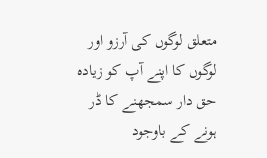متعلق لوگوں کی آرزو اور لوگوں کا اپنے آپ کو زیادہ حق دار سمجھنے کا ڈر ہونے کے باوجود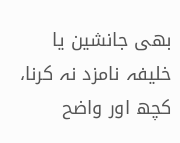بھی جانشین یا خلیفہ نامزد نہ کرنا، کچھ اور واضح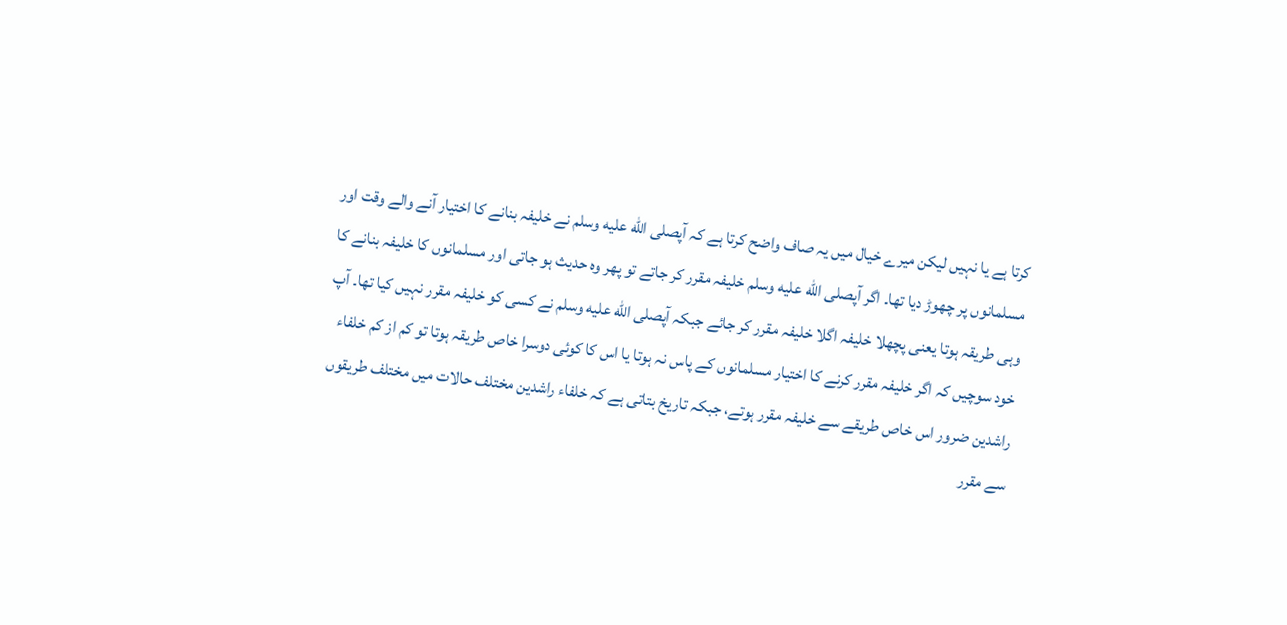کرتا ہے یا نہیں لیکن میرے خیال میں یہ صاف واضح کرتا ہے کہ آپصلى الله عليه وسلم نے خلیفہ بنانے کا اختیار آنے والے وقت اور مسلمانوں پر چھوڑ دیا تھا۔ اگر آپصلى الله عليه وسلم خلیفہ مقرر کر جاتے تو پھر وہ حدیث ہو جاتی اور مسلمانوں کا خلیفہ بنانے کا وہی طریقہ ہوتا یعنی پچھلا خلیفہ اگلا خلیفہ مقرر کر جائے جبکہ آپصلى الله عليه وسلم نے کسی کو خلیفہ مقرر نہیں کیا تھا۔ آپ خود سوچیں کہ اگر خلیفہ مقرر کرنے کا اختیار مسلمانوں کے پاس نہ ہوتا یا اس کا کوئی دوسرا خاص طریقہ ہوتا تو کم از کم خلفاء راشدین ضرور اس خاص طریقے سے خلیفہ مقرر ہوتے، جبکہ تاریخ بتاتی ہے کہ خلفاء راشدین مختلف حالات میں مختلف طریقوں سے مقرر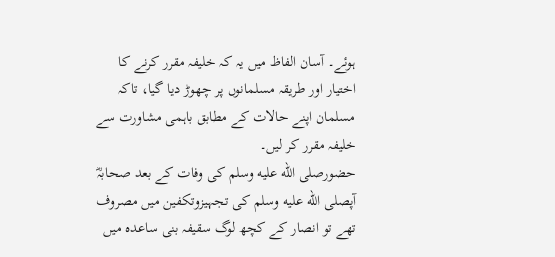ہوئے۔ آسان الفاظ میں یہ کہ خلیفہ مقرر کرنے کا اختیار اور طریقہ مسلمانوں پر چھوڑ دیا گیا، تاکہ مسلمان اپنے حالات کے مطابق باہمی مشاورت سے خلیفہ مقرر کر لیں۔
حضورصلى الله عليه وسلم کی وفات کے بعد صحابہؓ آپصلى الله عليه وسلم کی تجہیزوتکفین میں مصروف تھے تو انصار کے کچھ لوگ سقیفہ بنی ساعدہ میں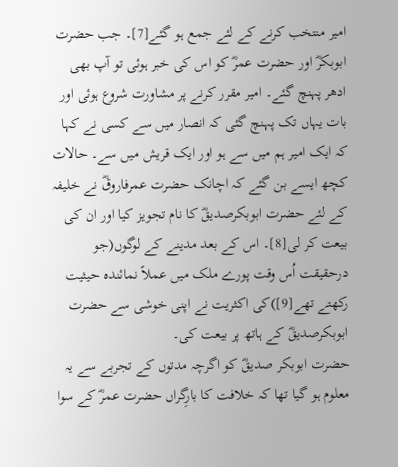امیر منتخب کرنے کے لئے جمع ہو گئے[7]۔ جب حضرت ابوبکرؓ اور حضرت عمرؓ کو اس کی خبر ہوئی تو آپ بھی ادھر پہنچ گئے۔ امیر مقرر کرنے پر مشاورت شروع ہوئی اور بات یہاں تک پہنچ گئی کہ انصار میں سے کسی نے کہا کہ ایک امیر ہم میں سے ہو اور ایک قریش میں سے۔ حالات کچھ ایسے بن گئے کہ اچانک حضرت عمرفاروقؓ نے خلیفہ کے لئے حضرت ابوبکرصدیقؓ کا نام تجویز کیا اور ان کی بیعت کر لی[8]۔ اس کے بعد مدینے کے لوگوں(جو درحقیقت اُس وقت پورے ملک میں عملاً نمائندہ حیثیت رکھتے تھے[9])کی اکثریت نے اپنی خوشی سے حضرت ابوبکرصدیقؓ کے ہاتھ پر بیعت کی۔
حضرت ابوبکر صدیقؓ کو اگرچہ مدتوں کے تجربے سے یہ معلوم ہو گیا تھا کہ خلافت کا بارِگراں حضرت عمرؓ کے سوا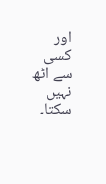اور کسی سے اٹھ نہیں سکتا۔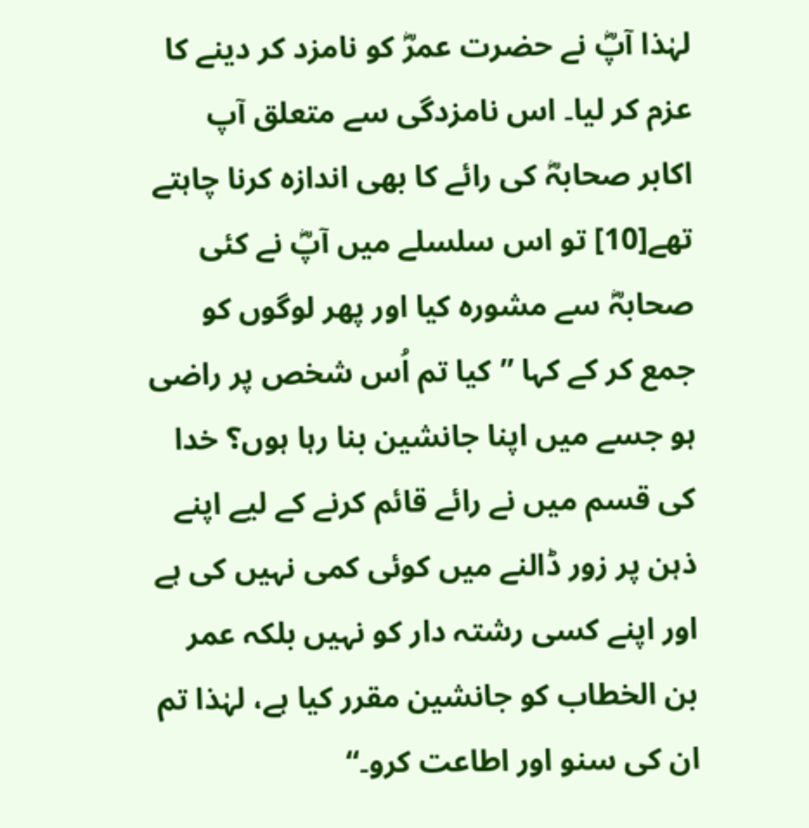لہٰذا آپؓ نے حضرت عمرؓ کو نامزد کر دینے کا عزم کر لیا۔ اس نامزدگی سے متعلق آپ اکابر صحابہؓ کی رائے کا بھی اندازہ کرنا چاہتے تھے[10] تو اس سلسلے میں آپؓ نے کئی صحابہؓ سے مشورہ کیا اور پھر لوگوں کو جمع کر کے کہا ”کیا تم اُس شخص پر راضی ہو جسے میں اپنا جانشین بنا رہا ہوں؟ خدا کی قسم میں نے رائے قائم کرنے کے لیے اپنے ذہن پر زور ڈالنے میں کوئی کمی نہیں کی ہے اور اپنے کسی رشتہ دار کو نہیں بلکہ عمر بن الخطاب کو جانشین مقرر کیا ہے، لہٰذا تم ان کی سنو اور اطاعت کرو۔“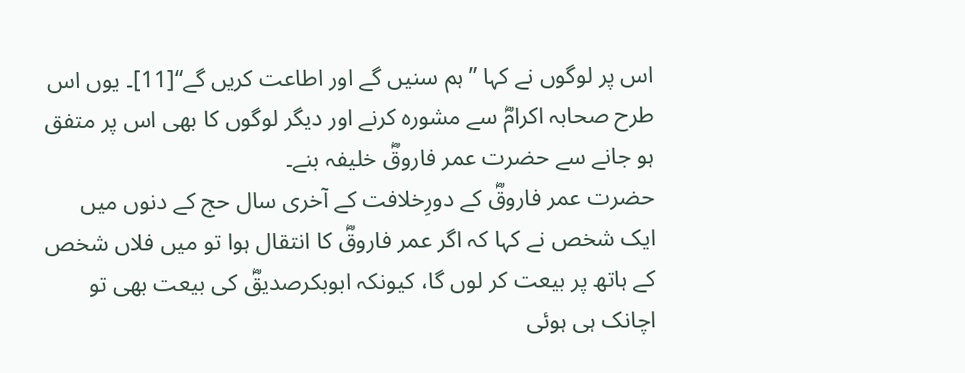اس پر لوگوں نے کہا ”ہم سنیں گے اور اطاعت کریں گے“[11]۔ یوں اس طرح صحابہ اکرامؓ سے مشورہ کرنے اور دیگر لوگوں کا بھی اس پر متفق ہو جانے سے حضرت عمر فاروقؓ خلیفہ بنے۔
حضرت عمر فاروقؓ کے دورِخلافت کے آخری سال حج کے دنوں میں ایک شخص نے کہا کہ اگر عمر فاروقؓ کا انتقال ہوا تو میں فلاں شخص کے ہاتھ پر بیعت کر لوں گا، کیونکہ ابوبکرصدیقؓ کی بیعت بھی تو اچانک ہی ہوئی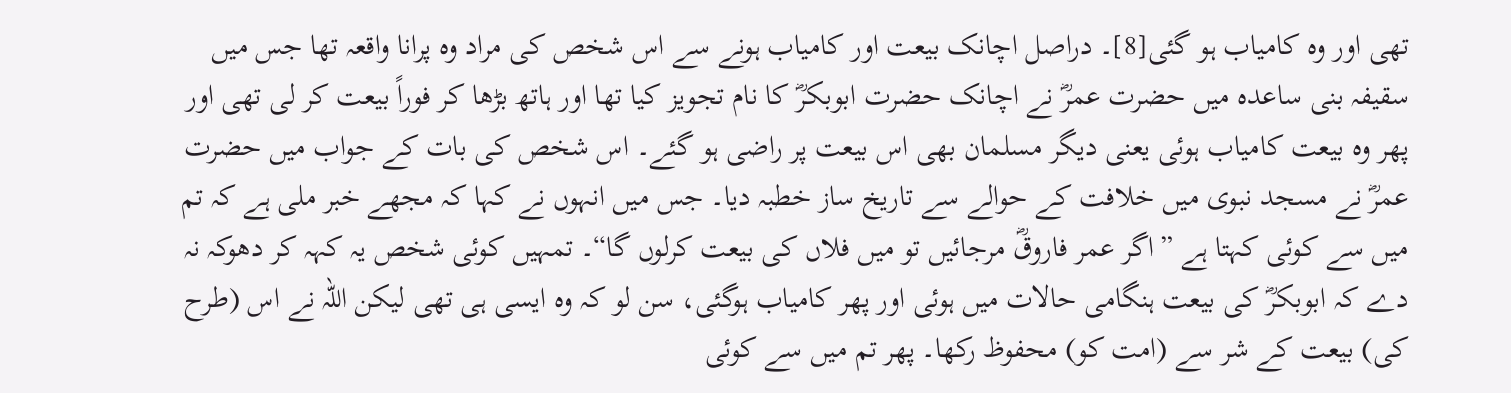تھی اور وہ کامیاب ہو گئی[8]۔ دراصل اچانک بیعت اور کامیاب ہونے سے اس شخص کی مراد وہ پرانا واقعہ تھا جس میں سقیفہ بنی ساعدہ میں حضرت عمرؓ نے اچانک حضرت ابوبکرؓ کا نام تجویز کیا تھا اور ہاتھ بڑھا کر فوراً بیعت کر لی تھی اور پھر وہ بیعت کامیاب ہوئی یعنی دیگر مسلمان بھی اس بیعت پر راضی ہو گئے۔ اس شخص کی بات کے جواب میں حضرت عمرؓ نے مسجد نبوی میں خلافت کے حوالے سے تاریخ ساز خطبہ دیا۔ جس میں انہوں نے کہا کہ مجھے خبر ملی ہے کہ تم میں سے کوئی کہتا ہے ”اگر عمر فاروقؓ مرجائیں تو میں فلاں کی بیعت کرلوں گا“۔ تمہیں کوئی شخص یہ کہہ کر دھوکہ نہ دے کہ ابوبکرؓ کی بیعت ہنگامی حالات میں ہوئی اور پھر کامیاب ہوگئی، سن لو کہ وہ ایسی ہی تھی لیکن اللہ نے اس (طرح کی) بیعت کے شر سے (امت کو) محفوظ رکھا۔ پھر تم میں سے کوئی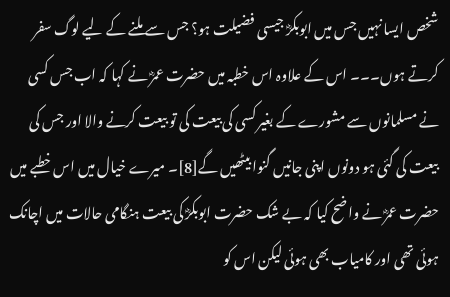شخص ایسا نہیں جس میں ابوبکرؓ جیسی فضیلت ہو؟ جس سے ملنے کے لیے لوگ سفر کرتے ہوں۔۔۔ اس کے علاوہ اس خطبہ میں حضرت عمرؓ نے کہا کہ اب جس کسی نے مسلمانوں سے مشورے کے بغیر کسی کی بیعت کی تو بیعت کرنے والا اور جس کی بیعت کی گئی ہو دونوں اپنی جانیں گنوا بیٹھیں گے[8]۔ میرے خیال میں اس خطبے میں حضرت عمرؓ نے واضح کیا کہ بے شک حضرت ابوبکرؓ کی بیعت ہنگامی حالات میں اچانک ہوئی تھی اور کامیاب بھی ہوئی لیکن اس کو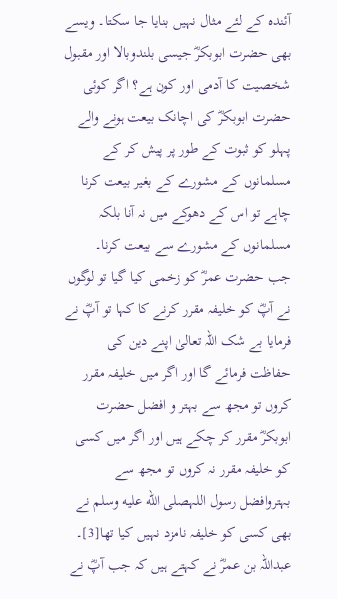آئندہ کے لئے مثال نہیں بنایا جا سکتا۔ ویسے بھی حضرت ابوبکرؓ جیسی بلندوبالا اور مقبول شخصیت کا آدمی اور کون ہے؟ اگر کوئی حضرت ابوبکرؓ کی اچانک بیعت ہونے والے پہلو کو ثبوت کے طور پر پیش کر کے مسلمانوں کے مشورے کے بغیر بیعت کرنا چاہے تو اس کے دھوکے میں نہ آنا بلکہ مسلمانوں کے مشورے سے بیعت کرنا۔
جب حضرت عمرؓ کو زخمی کیا گیا تو لوگوں نے آپؓ کو خلیفہ مقرر کرنے کا کہا تو آپؓ نے فرمایا بے شک اللہ تعالیٰ اپنے دین کی حفاظت فرمائے گا اور اگر میں خلیفہ مقرر کروں تو مجھ سے بہتر و افضل حضرت ابوبکرؓ مقرر کر چکے ہیں اور اگر میں کسی کو خلیفہ مقرر نہ کروں تو مجھ سے بہتروافضل رسول اللہصلى الله عليه وسلم نے بھی کسی کو خلیفہ نامزد نہیں کیا تھا[3]۔ عبداللہ بن عمرؓ نے کہتے ہیں کہ جب آپؓ نے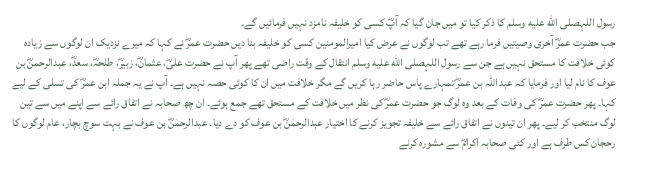رسول اللہصلى الله عليه وسلم کا ذکر کیا تو میں جان گیا کہ آپؓ کسی کو خلیفہ نامزد نہیں فرمائیں گے۔
جب حضرت عمرؓ آخری وصیتیں فرما رہے تھے تب لوگوں نے عرض کیا امیرالمومنین کسی کو خلیفہ بنا دیں حضرت عمرؓ نے کہا کہ میرے نزدیک ان لوگوں سے زیادہ کوئی خلافت کا مستحق نہیں ہے جن سے رسول اللہصلى الله عليه وسلم انتقال کے وقت راضی تھے پھر آپ نے حضرت علیؓ، عثمانؓ، زبیرؓ، طلحہؓ، سعدؓ، عبدالرحمنؓ بن عوف کا نام لیا اور فرمایا کہ عبد اللہ بن عمرؓ تمہارے پاس حاضر رہا کریں گے مگر خلافت میں ان کا کوئی حصہ نہیں ہے۔ آپ نے یہ جملہ ابن عمرؓ کی تسلی کے لیے کہا۔ پھر حضرت عمرؓ کی وفات کے بعد وہ لوگ جو حضرت عمرؓ کی نظر میں خلافت کے مستحق تھے جمع ہوئے۔ ان چھ صحابہ نے اتفاق رائے سے اپنے میں سے تین لوگ منتخب کر لیے۔ پھر ان تینوں نے اتفاق رائے سے خلیفہ تجویز کرنے کا اختیار عبدالرحمٰنؓ بن عوف کو دے دیا۔ عبدالرحمٰنؓ بن عوف نے بہت سوچ بچار، عام لوگوں کا رحجان کس طرف ہے اور کئی صحابہ اکرامؓ سے مشورہ کرنے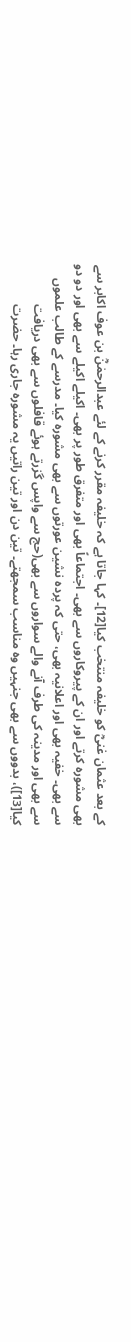کے بعد عثمان غنیؓ کو خلیفہ منتخب کیا[12]۔ کہا جاتا ہے کہ خلیفہ مقرر کرنے کے لئے عبدالرحمٰنؓ بن عوف اکابر سے بھی مشورہ کرتے اور ان کے پیروکاروں سے بھی۔ اجتماعاً بھی اور متفرق طور پر بھی۔ اکیلے اکیلے سے بھی اور دو دو سے بھی۔ خفیہ بھی اور اعلانیہ بھی، حتی کہ پردہ نشین عورتوں سے بھی مشورہ کیا۔ مدرسے کے طالب علموں سے بھی اور مدینہ کی طرف آنے والے سواروں سے بھی(حج سے واپس گزرتے ہوئے قافلوں سے بھی دریافت کیا[13])، بدووں سے بھی جنہیں وہ مناسب سمجھتے۔ تین دن اور تین راتیں یہ مشورہ جاری رہا۔ حضرت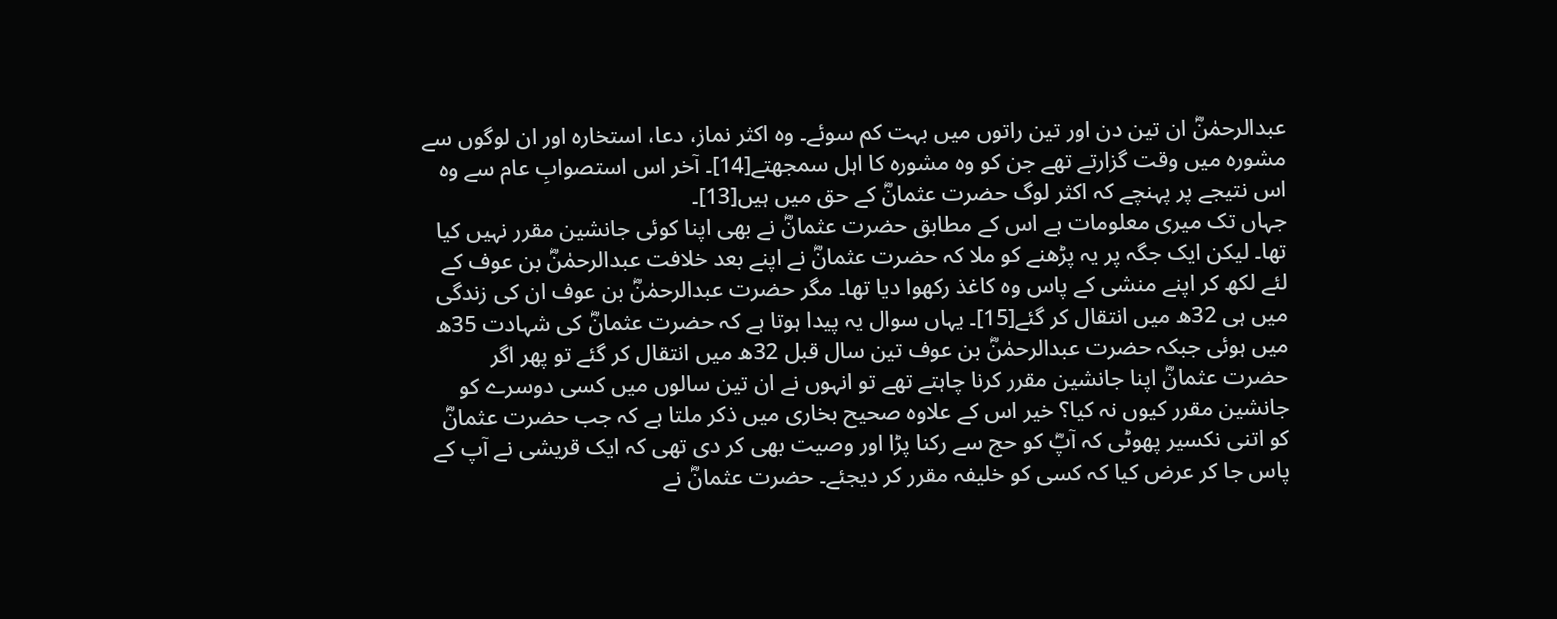عبدالرحمٰنؓ ان تین دن اور تین راتوں میں بہت کم سوئے۔ وہ اکثر نماز، دعا، استخارہ اور ان لوگوں سے مشورہ میں وقت گزارتے تھے جن کو وہ مشورہ کا اہل سمجھتے[14]۔ آخر اس استصوابِ عام سے وہ اس نتیجے پر پہنچے کہ اکثر لوگ حضرت عثمانؓ کے حق میں ہیں[13]۔
جہاں تک میری معلومات ہے اس کے مطابق حضرت عثمانؓ نے بھی اپنا کوئی جانشین مقرر نہیں کیا تھا۔ لیکن ایک جگہ پر یہ پڑھنے کو ملا کہ حضرت عثمانؓ نے اپنے بعد خلافت عبدالرحمٰنؓ بن عوف کے لئے لکھ کر اپنے منشی کے پاس وہ کاغذ رکھوا دیا تھا۔ مگر حضرت عبدالرحمٰنؓ بن عوف ان کی زندگی میں ہی 32ھ میں انتقال کر گئے[15]۔ یہاں سوال یہ پیدا ہوتا ہے کہ حضرت عثمانؓ کی شہادت 35ھ میں ہوئی جبکہ حضرت عبدالرحمٰنؓ بن عوف تین سال قبل 32ھ میں انتقال کر گئے تو پھر اگر حضرت عثمانؓ اپنا جانشین مقرر کرنا چاہتے تھے تو انہوں نے ان تین سالوں میں کسی دوسرے کو جانشین مقرر کیوں نہ کیا؟ خیر اس کے علاوہ صحیح بخاری میں ذکر ملتا ہے کہ جب حضرت عثمانؓ کو اتنی نکسیر پھوٹی کہ آپؓ کو حج سے رکنا پڑا اور وصیت بھی کر دی تھی کہ ایک قریشی نے آپ کے پاس جا کر عرض کیا کہ کسی کو خلیفہ مقرر کر دیجئے۔ حضرت عثمانؓ نے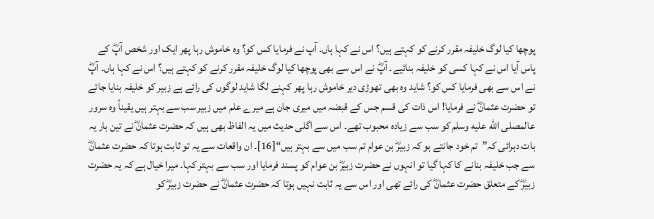پوچھا کیا لوگ خلیفہ مقرر کرنے کو کہتے ہیں؟ اس نے کہا ہاں۔ آپ نے فرمایا کس کو؟ وہ خاموش رہا پھر ایک اور شخص آپؓ کے پاس آیا اس نے کہا کسی کو خلیفہ بنائیے۔ آپؓ نے اس سے بھی پوچھا کیا لوگ خلیفہ مقرر کرنے کو کہتے ہیں؟ اس نے کہا ہاں۔ آپؓ نے اس سے بھی فرمایا کس کو؟ شاید وہ بھی تھوڑی دیر خاموش رہا پھر کہنے لگا شاید لوگوں کی رائے ہے زبیر کو خلیفہ بنایا جائے تو حضرت عثمانؓ نے فرمایا! اس ذات کی قسم جس کے قبضہ میں میری جان ہے میرے علم میں زبیر سب سے بہتر ہیں یقیناً وہ سرور عالمصلى الله عليه وسلم کو سب سے زیادہ محبوب تھے۔ اس سے اگلی حدیث میں یہ الفاظ بھی ہیں کہ حضرت عثمانؓ نے تین بار یہ بات دہرائی کہ”تم خود جانتے ہو کہ زبیرؓ بن عوام تم سب میں سے بہتر ہیں“[16]۔ ان واقعات سے یہ تو ثابت ہوتا کہ حضرت عثمانؓ سے جب خلیفہ بنانے کا کہا گیا تو انہوں نے حضرت زبیرؓ بن عوام کو پسند فرمایا اور سب سے بہتر کہا۔ میرا خیال ہے کہ یہ حضرت زبیرؓ کے متعلق حضرت عثمانؓ کی رائے تھی اور اس سے یہ ثابت نہیں ہوتا کہ حضرت عثمانؓ نے حضرت زبیرؓ کو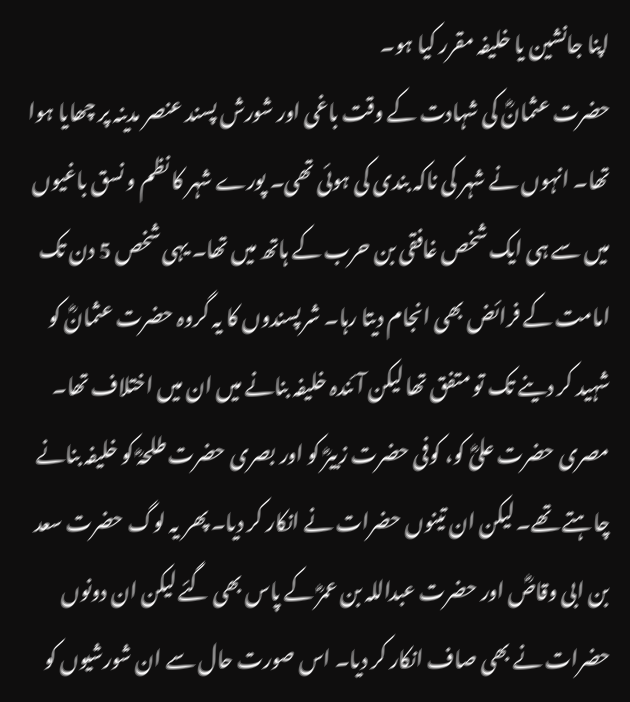اپنا جانشین یا خلیفہ مقرر کیا ہو۔
حضرت عثمانؓ کی شہادت کے وقت باغی اور شورش پسند عنصر مدینہ پر چھایا ہوا تھا۔ انہوں نے شہر کی ناکہ بندی کی ہوئی تھی۔ پورے شہر کا نظم و نسق باغیوں میں سے ہی ایک شخص غافقی بن حرب کے ہاتھ میں تھا۔ یہی شخص 5 دن تک امامت کے فرائض بھی انجام دیتا رہا۔ شرپسندوں کا یہ گروہ حضرت عثمانؓ کو شہید کر دینے تک تو متفق تھا لیکن آئندہ خلیفہ بنانے میں ان میں اختلاف تھا۔ مصری حضرت علیؓ کو، کوفی حضرت زبیرؓ کو اور بصری حضرت طلحہؓ کو خلیفہ بنانے چاہتے تھے۔ لیکن ان تینوں حضرات نے انکار کر دیا۔ پھر یہ لوگ حضرت سعد بن ابی وقاصؓ اور حضرت عبداللہ بن عمرؓ کے پاس بھی گئے لیکن ان دونوں حضرات نے بھی صاف انکار کر دیا۔ اس صورت حال سے ان شورشیوں کو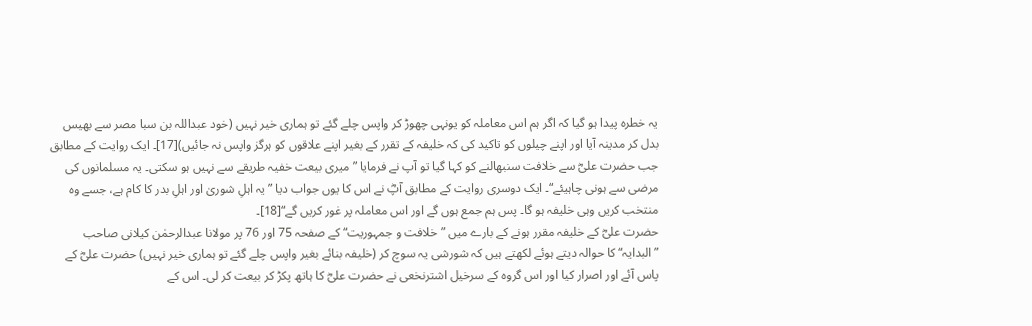یہ خطرہ پیدا ہو گیا کہ اگر ہم اس معاملہ کو یونہی چھوڑ کر واپس چلے گئے تو ہماری خیر نہیں (خود عبداللہ بن سبا مصر سے بھیس بدل کر مدینہ آیا اور اپنے چیلوں کو تاکید کی کہ خلیفہ کے تقرر کے بغیر اپنے علاقوں کو ہرگز واپس نہ جائیں)[17]۔ ایک روایت کے مطابق جب حضرت علیؓ سے خلافت سنبھالنے کو کہا گیا تو آپ نے فرمایا ”میری بیعت خفیہ طریقے سے نہیں ہو سکتی۔ یہ مسلمانوں کی مرضی سے ہونی چاہیئے“۔ ایک دوسری روایت کے مطابق آپؓ نے اس کا یوں جواب دیا ”یہ اہلِ شوریٰ اور اہلِ بدر کا کام ہے، جسے وہ منتخب کریں وہی خلیفہ ہو گا۔ پس ہم جمع ہوں گے اور اس معاملہ پر غور کریں گے“[18]۔
حضرت علیؓ کے خلیفہ مقرر ہونے کے بارے میں ”خلافت و جمہوریت“ کے صفحہ 75 اور 76 پر مولانا عبدالرحمٰن کیلانی صاحب ”البدایہ“ کا حوالہ دیتے ہوئے لکھتے ہیں کہ شورشی یہ سوچ کر (خلیفہ بنائے بغیر واپس چلے گئے تو ہماری خیر نہیں) حضرت علیؓ کے پاس آئے اور اصرار کیا اور اس گروہ کے سرخیل اشترنخعی نے حضرت علیؓ کا ہاتھ پکڑ کر بیعت کر لی۔ اس کے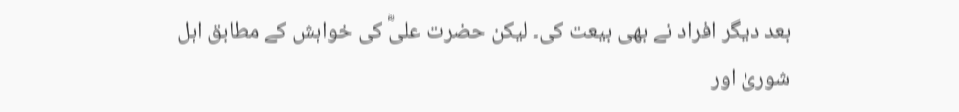بعد دیگر افراد نے بھی بیعت کی۔ لیکن حضرت علیؓ کی خواہش کے مطابق اہل شوریٰ اور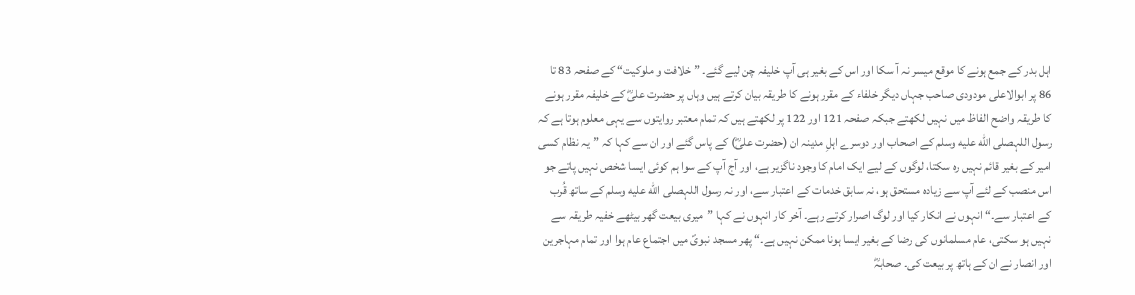اہل بدر کے جمع ہونے کا موقع میسر نہ آ سکا اور اس کے بغیر ہی آپ خلیفہ چن لیے گئے۔ ”خلافت و ملوکیت“ کے صفحہ 83 تا 86 پر ابوالاعلی مودودی صاحب جہاں دیگر خلفاء کے مقرر ہونے کا طریقہ بیان کرتے ہیں وہاں پر حضرت علیؓ کے خلیفہ مقرر ہونے کا طریقہ واضح الفاظ میں نہیں لکھتے جبکہ صفحہ 121 اور 122 پر لکھتے ہیں کہ تمام معتبر روایتوں سے یہی معلوم ہوتا ہے کہ رسول اللہصلى الله عليه وسلم کے اصحاب اور دوسرے اہلِ مدینہ ان (حضرت علیؓ) کے پاس گئے اور ان سے کہا کہ ”یہ نظام کسی امیر کے بغیر قائم نہیں رہ سکتا، لوگوں کے لیے ایک امام کا وجود ناگزیر ہے، اور آج آپ کے سوا ہم کوئی ایسا شخص نہیں پاتے جو اس منصب کے لئے آپ سے زیادہ مستحق ہو، نہ سابق خدمات کے اعتبار سے، اور نہ رسول اللہصلى الله عليه وسلم کے ساتھ قُرب کے اعتبار سے۔“ انہوں نے انکار کیا اور لوگ اصرار کرتے رہے۔ آخر کار انہوں نے کہا ”میری بیعت گھر بیٹھے خفیہ طریقہ سے نہیں ہو سکتی، عام مسلمانوں کی رضا کے بغیر ایسا ہونا ممکن نہیں ہے۔“ پھر مسجد نبویؐ میں اجتماع عام ہوا اور تمام مہاجرین اور انصار نے ان کے ہاتھ پر بیعت کی۔ صحابہؓ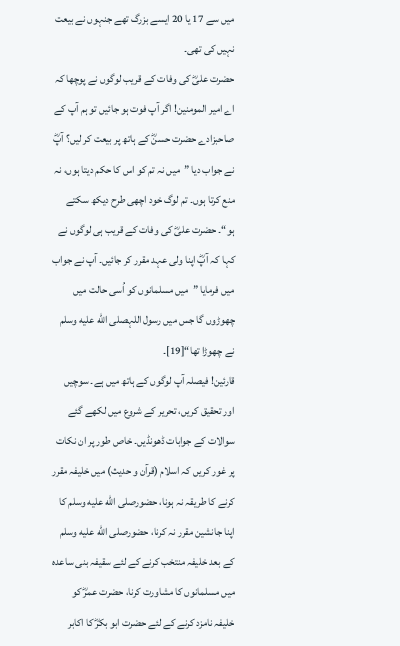میں سے 17 یا 20 ایسے بزرگ تھے جنہوں نے بیعت نہیں کی تھی۔
حضرت علیؓ کی وفات کے قریب لوگوں نے پوچھا کہ اے امیر المومنین! اگر آپ فوت ہو جائیں تو ہم آپ کے صاحبزادے حضرت حسنؓ کے ہاتھ پر بیعت کر لیں؟ آپؓ نے جواب دیا ”میں نہ تم کو اس کا حکم دیتا ہوں، نہ منع کرتا ہوں۔ تم لوگ خود اچھی طرح دیکھ سکتے ہو“۔ حضرت علیؓ کی وفات کے قریب ہی لوگوں نے کہا کہ آپؓ اپنا ولی عہد مقرر کر جائیں۔ آپ نے جواب میں فرمایا ”میں مسلمانوں کو اُسی حالت میں چھوڑوں گا جس میں رسول اللہصلى الله عليه وسلم نے چھوڑا تھا“[19]۔
قارئین! فیصلہ آپ لوگوں کے ہاتھ میں ہے۔ سوچیں اور تحقیق کریں، تحریر کے شروع میں لکھے گئے سوالات کے جوابات ڈھونڈیں۔ خاص طور پر ان نکات پر غور کریں کہ اسلام (قرآن و حدیث) میں خلیفہ مقرر کرنے کا طریقہ نہ ہونا، حضورصلى الله عليه وسلم کا اپنا جانشین مقرر نہ کرنا، حضورصلى الله عليه وسلم کے بعد خلیفہ منتخب کرنے کے لئے سقیفہ بنی ساعدہ میں مسلمانوں کا مشاورت کرنا، حضرت عمرؓ کو خلیفہ نامزد کرنے کے لئے حضرت ابو بکرؓ کا اکابر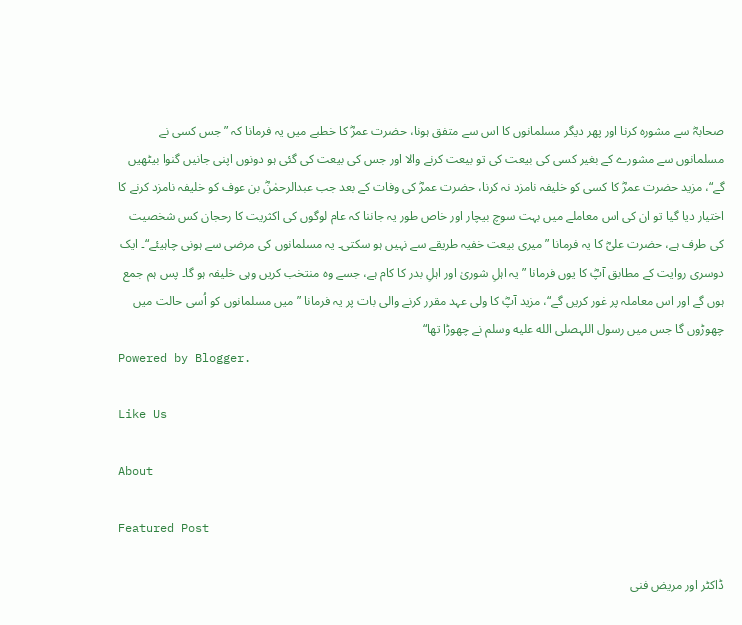صحابہؓ سے مشورہ کرنا اور پھر دیگر مسلمانوں کا اس سے متفق ہونا، حضرت عمرؓ کا خطبے میں یہ فرمانا کہ ”جس کسی نے مسلمانوں سے مشورے کے بغیر کسی کی بیعت کی تو بیعت کرنے والا اور جس کی بیعت کی گئی ہو دونوں اپنی جانیں گنوا بیٹھیں گے“، مزید حضرت عمرؓ کا کسی کو خلیفہ نامزد نہ کرنا، حضرت عمرؓ کی وفات کے بعد جب عبدالرحمٰنؓ بن عوف کو خلیفہ نامزد کرنے کا اختیار دیا گیا تو ان کی اس معاملے میں بہت سوچ بیچار اور خاص طور یہ جاننا کہ عام لوگوں کی اکثریت کا رحجان کس شخصیت کی طرف ہے، حضرت علیؓ کا یہ فرمانا ”میری بیعت خفیہ طریقے سے نہیں ہو سکتی۔ یہ مسلمانوں کی مرضی سے ہونی چاہیئے“۔ ایک دوسری روایت کے مطابق آپؓ کا یوں فرمانا ”یہ اہلِ شوریٰ اور اہلِ بدر کا کام ہے، جسے وہ منتخب کریں وہی خلیفہ ہو گا۔ پس ہم جمع ہوں گے اور اس معاملہ پر غور کریں گے“، مزید آپؓ کا ولی عہد مقرر کرنے والی بات پر یہ فرمانا ”میں مسلمانوں کو اُسی حالت میں چھوڑوں گا جس میں رسول اللہصلى الله عليه وسلم نے چھوڑا تھا“
Powered by Blogger.

Like Us

About

Featured Post

ڈاکٹر اور مریض فنی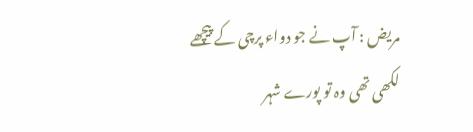مریض : آپ نے جو دواء پرچی کے پیچھے لکھی تھی وہ تو پورے شہر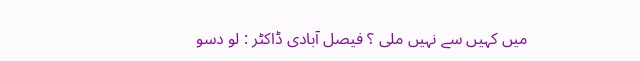میں کہیں سے نہیں ملی ؟ فیصل آبادی ڈاکٹر : لو دسو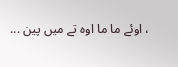، اوئے ما ما اوہ تے میں پین ...